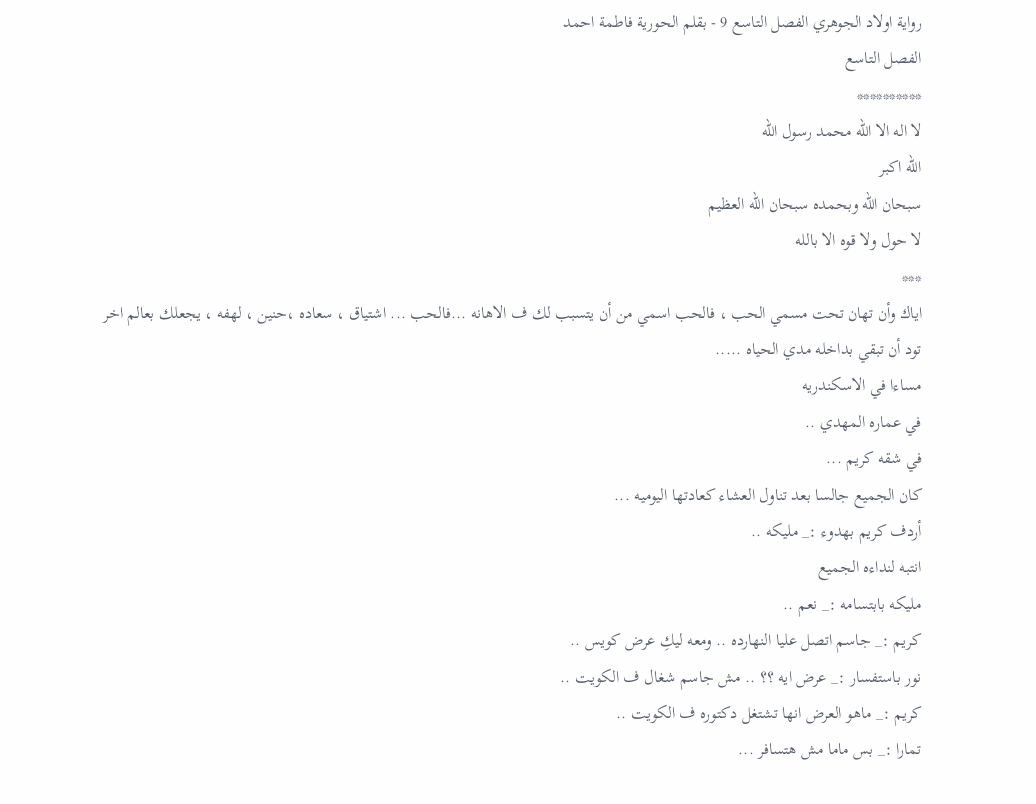رواية اولاد الجوهري الفصل التاسع 9 - بقلم الحورية فاطمة احمد
الفصل التاسع
**********
لا اله الا الله محمد رسول الله
الله اكبر
سبحان الله وبحمده سبحان الله العظيم
لا حول ولا قوه الا بالله
***
اياك وأن تهان تحت مسمي الحب ، فالحب اسمي من أن يتسبب لك ف الاهانه ...فالحب ... اشتياق ، سعاده ،حنين ، لهفه ، يجعلك بعالم اخر تود أن تبقي بداخله مدي الحياه .....
مساءا في الاسكندريه
في عماره المهدي ..
في شقه كريم ...
كان الجميع جالسا بعد تناول العشاء كعادتها اليوميه ...
أردف كريم بهدوء :_ مليكه ..
انتبه لنداءه الجميع
مليكه بابتسامه :_ نعم ..
كريم :_ جاسم اتصل عليا النهارده .. ومعه ليكِ عرض كويس ..
نور باستفسار :_ عرض ايه ؟؟ .. مش جاسم شغال ف الكويت ..
كريم :_ ماهو العرض انها تشتغل دكتوره ف الكويت ..
تمارا :_ بس ماما مش هتسافر ...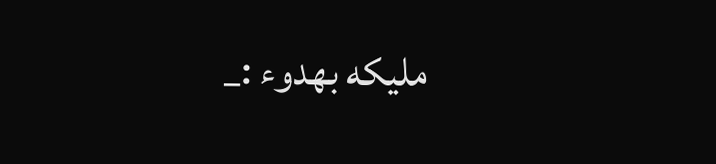مليكه بهدوء :_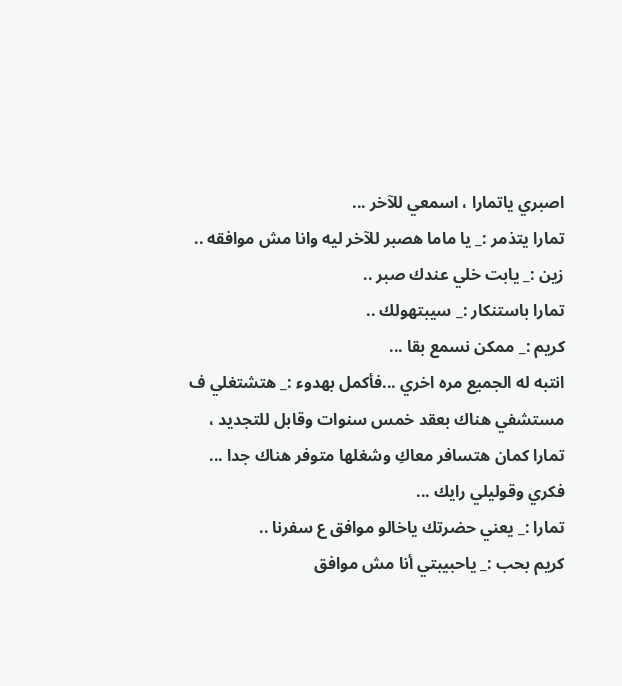اصبري ياتمارا ، اسمعي للآخر ...
تمارا يتذمر :_ يا ماما هصبر للآخر ليه وانا مش موافقه ..
زين :_ يابت خلي عندك صبر ..
تمارا باستنكار :_ سيبتهولك ..
كريم :_ ممكن نسمع بقا ...
انتبه له الجميع مره اخري ...فأكمل بهدوء :_ هتشتغلي ف مستشفي هناك بعقد خمس سنوات وقابل للتجديد ، تمارا كمان هتسافر معاكِ وشغلها متوفر هناك جدا ... فكري وقوليلي رايك ...
تمارا :_ يعني حضرتك ياخالو موافق ع سفرنا ..
كريم بحب :_ ياحبيبتي أنا مش موافق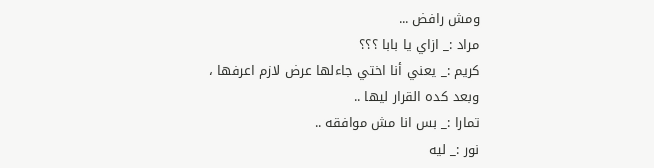ومش رافض ...
مراد :_ ازاي يا بابا ؟؟؟
كريم :_ يعني أنا اختي جاءلها عرض لازم اعرفها ، وبعد كده القرار ليها ..
تمارا :_ بس انا مش موافقه ..
نور :_ ليه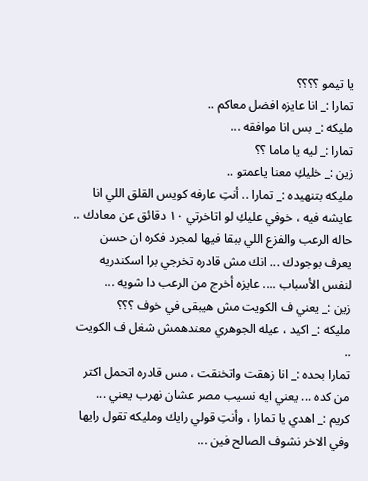يا تيمو ؟؟؟؟
تمارا :_ انا عايزه افضل معاكم ..
مليكه :_ بس انا موافقه ...
تمارا :_ ليه يا ماما ؟؟
زين :_ خليكِ معنا ياعمتو ..
مليكه بتنهيده :_ تمارا .. أنتِ عارفه كويس القلق اللي انا عايشه فيه ، خوفي عليكِ لو اتاخرتي ١٠ دقائق عن معادك .. حاله الرعب والفزع اللي ببقا فيها لمجرد فكره ان حسن يعرف بوجودك ... انك مش قادره تخرجي برا اسكندريه لنفس الأسباب .... عايزه أخرج من الرعب دا شويه ...
زين :_ يعني ف الكويت مش هيبقى في خوف ؟؟؟
مليكه :_ اكيد ، عيله الجوهري معندهمش شغل ف الكويت ..
تمارا بحده :_ انا زهقت واتخنقت ، مس قادره اتحمل اكتر من كده ... يعني ايه نسيب مصر عشان نهرب يعني ...
كريم :_ اهدي يا تمارا ، وأنتِ قولي رايك ومليكه تقول رايها وفي الاخر نشوف الصالح فين ...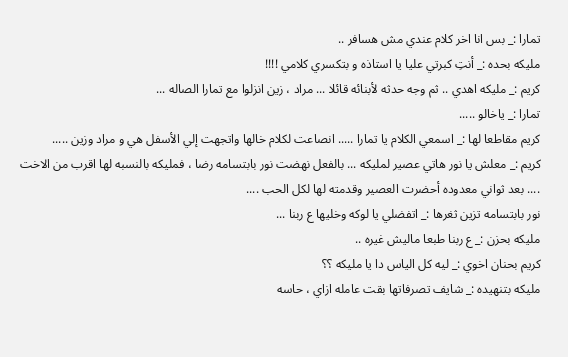تمارا :_ بس انا اخر كلام عندي مش هسافر ..
مليكه بحده :_ أنتِ كبرتي عليا يا استاذه و بتكسري كلامي !!!!
كريم :_ مليكه اهدي .. ثم وجه حدثه لأبنائه قائلا ... مراد ، زين انزلوا مع تمارا الصاله ...
تمارا :_ ياخالو .....
كريم مقاطعا لها :_ اسمعي الكلام يا تمارا ..... انصاعت لكلام خالها واتجهت إلي الأسفل هي و مراد وزين .....
كريم :_ معلش يا نور هاتي عصير لمليكه ... بالفعل نهضت نور بابتسامه رضا ، فمليكه بالنسبه لها اقرب من الاخت .... بعد ثواني معدوده أحضرت العصير وقدمته لها لكل الحب ....
نور بابتسامه تزين ثغرها :_ اتفضلي يا لوكه وخليها ع ربنا ...
مليكه بحزن :_ ع ربنا طبعا ماليش غيره ..
كريم بحنان اخوي :_ ليه كل الياس دا يا مليكه ؟؟
مليكه بتنهيده :_ شايف تصرفاتها بقت عامله ازاي ، حاسه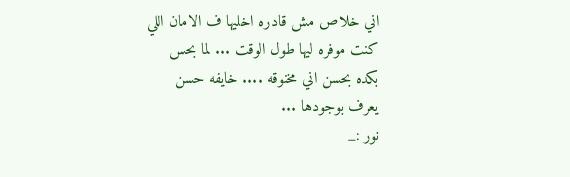اني خلاص مش قادره اخليها ف الامان اللي كنت موفره ليها طول الوقت ... لما بحس بكده بحسن اني مخنوقه .... خايفه حسن يعرف بوجودها ...
نور :_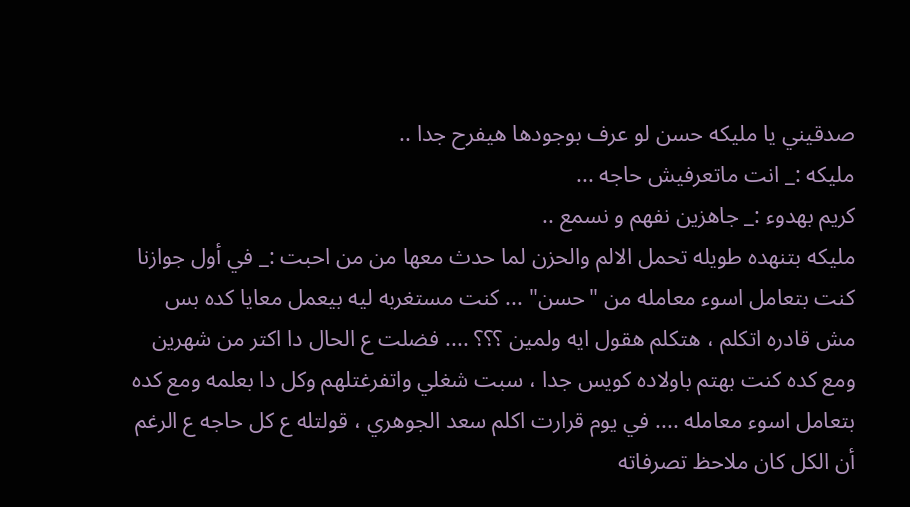صدقيني يا مليكه حسن لو عرف بوجودها هيفرح جدا ..
مليكه :_ انت ماتعرفيش حاجه ...
كريم بهدوء :_ جاهزين نفهم و نسمع ..
مليكه بتنهده طويله تحمل الالم والحزن لما حدث معها من من احبت :_ في أول جوازنا كنت بتعامل اسوء معامله من "حسن" ... كنت مستغربه ليه بيعمل معايا كده بس مش قادره اتكلم ، هتكلم هقول ايه ولمين ؟؟؟ .... فضلت ع الحال دا اكتر من شهرين ومع كده كنت بهتم باولاده كويس جدا ، سبت شغلي واتفرغتلهم وكل دا بعلمه ومع كده بتعامل اسوء معامله .... في يوم قرارت اكلم سعد الجوهري ، قولتله ع كل حاجه ع الرغم أن الكل كان ملاحظ تصرفاته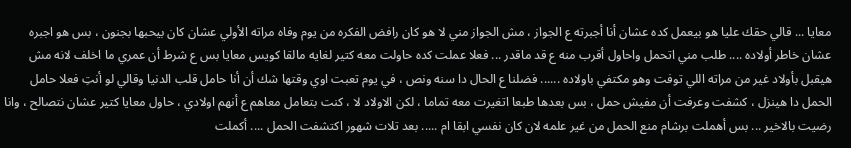معايا ... قالي حقك عليا هو بيعمل كده عشان أنا أجبرته ع الجواز ، مش الجواز مني لا هو كان رافض الفكره من يوم وفاه مراته الأولي عشان كان بيحبها بجنون ، بس هو اجبره عشان خاطر أولاده .... طلب مني اتحمل واحاول أقرب منه ع قد ماقدر ... فعلا عملت كده حاولت معه كتير لغايه مالقا كويس معايا بس ع شرط أن عمري ما اخلف لانه مش هيقبل بأولاد غير من مراته اللي توفت وهو مكتفي باولاده ...... فضلنا ع الحال دا سنه ونص ، في يوم تعبت اوي وقتها شك أن أنا حامل قلب الدنيا وقالي لو أنتِ فعلا حامل الحمل دا هينزل ، كشفت وعرفت أن مفيش حمل ، بس بعدها طبعا اتغيرت معه تماما ، لكن الاولاد لا ، كنت بتعامل معاهم ع أنهم اولادي ، حاول معايا كتير عشان نتصالح ، وانا رضيت بالاخير ... بس أهملت برشام منع الحمل من غير علمه لان كان نفسي ابقا ام ..... بعد تلات شهور اكتشفت الحمل .... أكملت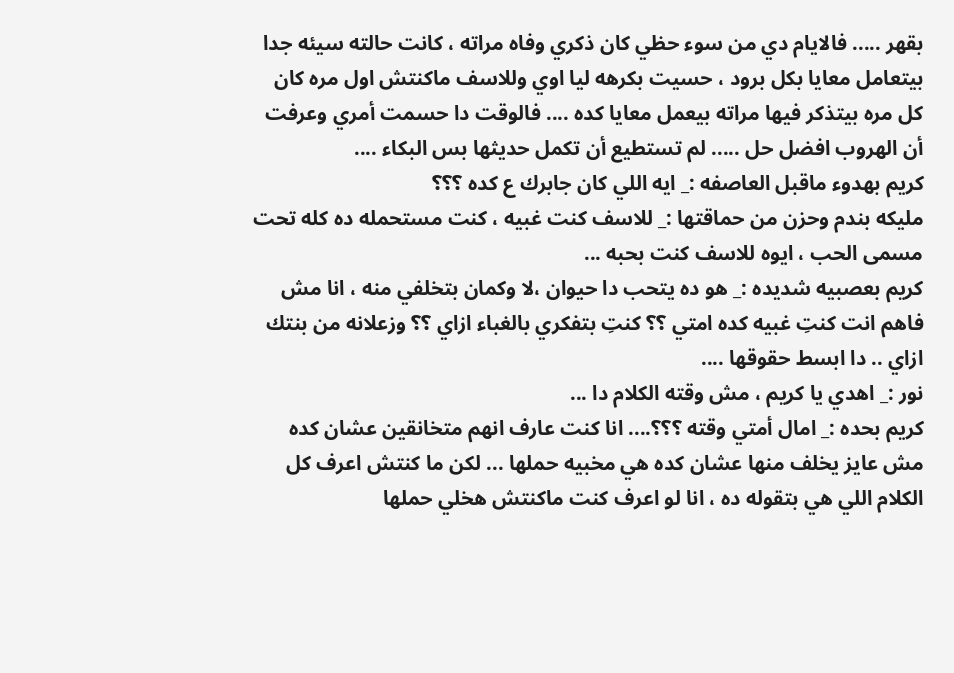بقهر ..... فالايام دي من سوء حظي كان ذكري وفاه مراته ، كانت حالته سيئه جدا بيتعامل معايا بكل برود ، حسيت بكرهه ليا اوي وللاسف ماكنتش اول مره كان كل مره بيتذكر فيها مراته بيعمل معايا كده .... فالوقت دا حسمت أمري وعرفت أن الهروب افضل حل ..... لم تستطيع أن تكمل حديثها بس البكاء ....
كريم بهدوء ماقبل العاصفه :_ ايه اللي كان جابرك ع كده ؟؟؟
مليكه بندم وحزن من حماقتها :_ للاسف كنت غبيه ، كنت مستحمله ده كله تحت مسمى الحب ، ايوه للاسف كنت بحبه ...
كريم بعصبيه شديده :_ هو ده يتحب دا حيوان ،لا وكمان بتخلفي منه ، انا مش فاهم انت كنتِ غبيه كده امتي ؟؟ كنتِ بتفكري بالغباء ازاي ؟؟ وزعلانه من بنتك ازاي .. دا ابسط حقوقها ....
نور :_ اهدي يا كريم ، مش وقته الكلام دا ...
كريم بحده :_ امال أمتي وقته ؟؟؟.... انا كنت عارف انهم متخانقين عشان كده مش عايز يخلف منها عشان كده هي مخبيه حملها ... لكن ما كنتش اعرف كل الكلام اللي هي بتقوله ده ، انا لو اعرف كنت ماكنتش هخلي حملها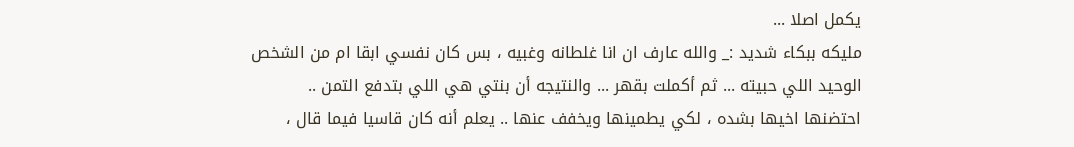يكمل اصلا ...
مليكه ببكاء شديد :_ والله عارف ان انا غلطانه وغبيه ، بس كان نفسي ابقا ام من الشخص الوحيد اللي حبيته ... ثم أكملت بقهر ... والنتيجه أن بنتي هي اللي بتدفع التمن ..
احتضنها اخيها بشده ، لكي يطمينها ويخفف عنها .. يعلم أنه كان قاسيا فيما قال ،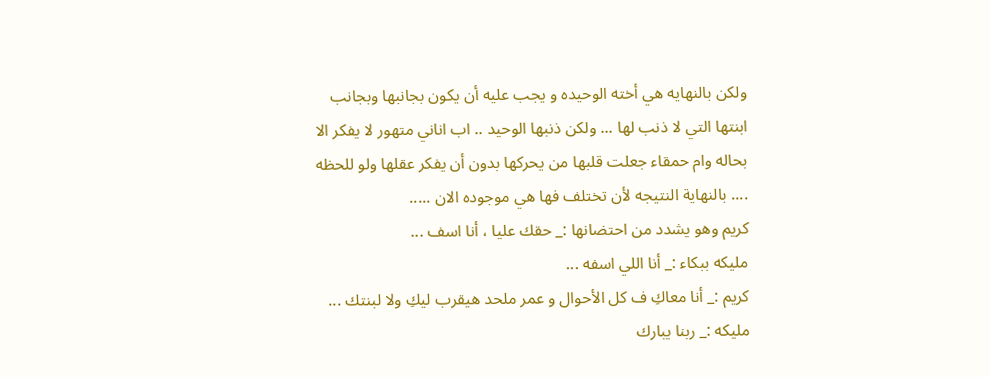ولكن بالنهايه هي أخته الوحيده و يجب عليه أن يكون بجانبها وبجانب ابنتها التي لا ذنب لها ... ولكن ذنبها الوحيد .. اب اناني متهور لا يفكر الا بحاله وام حمقاء جعلت قلبها من يحركها بدون أن يفكر عقلها ولو للحظه .... بالنهاية النتيجه لأن تختلف فها هي موجوده الان .....
كريم وهو يشدد من احتضانها :_ حقك عليا ، أنا اسف ...
مليكه ببكاء :_ أنا اللي اسفه ...
كريم :_ أنا معاكِ ف كل الأحوال و عمر ملحد هيقرب ليكِ ولا لبنتك ...
مليكه :_ ربنا يبارك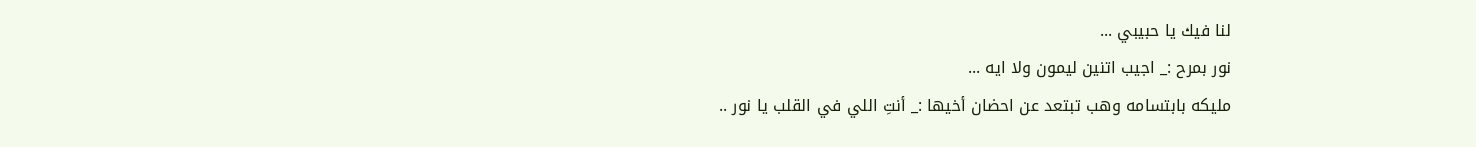لنا فيك يا حبيبي ...
نور بمرح :_ اجيب اتنين ليمون ولا ايه ...
مليكه بابتسامه وهب تبتعد عن احضان أخيها :_ أنتِ اللي في القلب يا نور ..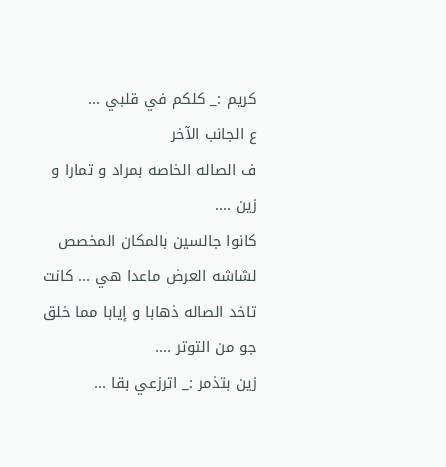كريم :_ كلكم في قلبي ...
ع الجانب الآخر
ف الصاله الخاصه بمراد و تمارا و زين ....
كانوا جالسين بالمكان المخصص لشاشه العرض ماعدا هي ... كانت تاخد الصاله ذهابا و إيابا مما خلق جو من التوتر ....
زين بتذمر :_ اترزعي بقا ...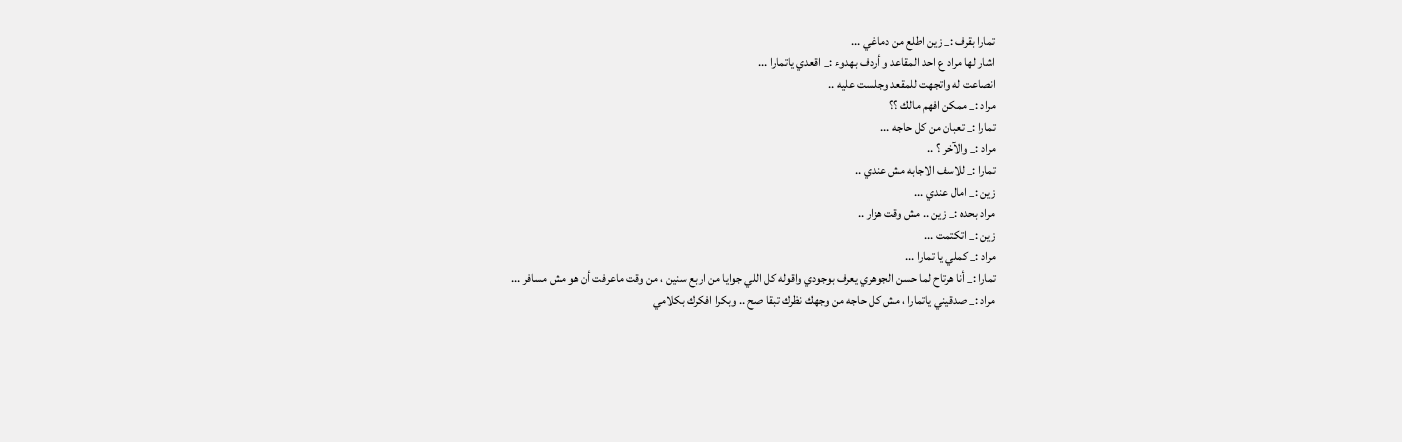تمارا بقرف :_ زين اطلع من دماغي ...
اشار لها مراد ع احد المقاعد و أردف بهدوء :_ اقعدي ياتمارا ...
انصاعت له واتجهت للمقعد وجلست عليه ..
مراد :_ ممكن افهم مالك ؟؟
تمارا :_ تعبان من كل حاجه ...
مراد :_ والآخر ؟ ..
تمارا :_ للاسف الاجابه مش عندي ..
زين :_ امال عندي ...
مراد بحده :_ زين .. مش وقت هزار ..
زين :_ اتكتمت ...
مراد :_ كملي يا تمارا ...
تمارا :_ أنا هرتاح لما حسن الجوهري يعرف بوجودي واقوله كل اللي جوايا من اربع سنين ، من وقت ماعرفت أن هو مش مسافر ...
مراد :_ صدقيني ياتمارا ، مش كل حاجه من وجهك نظرك تبقا صح .. وبكرا افكرك بكلامي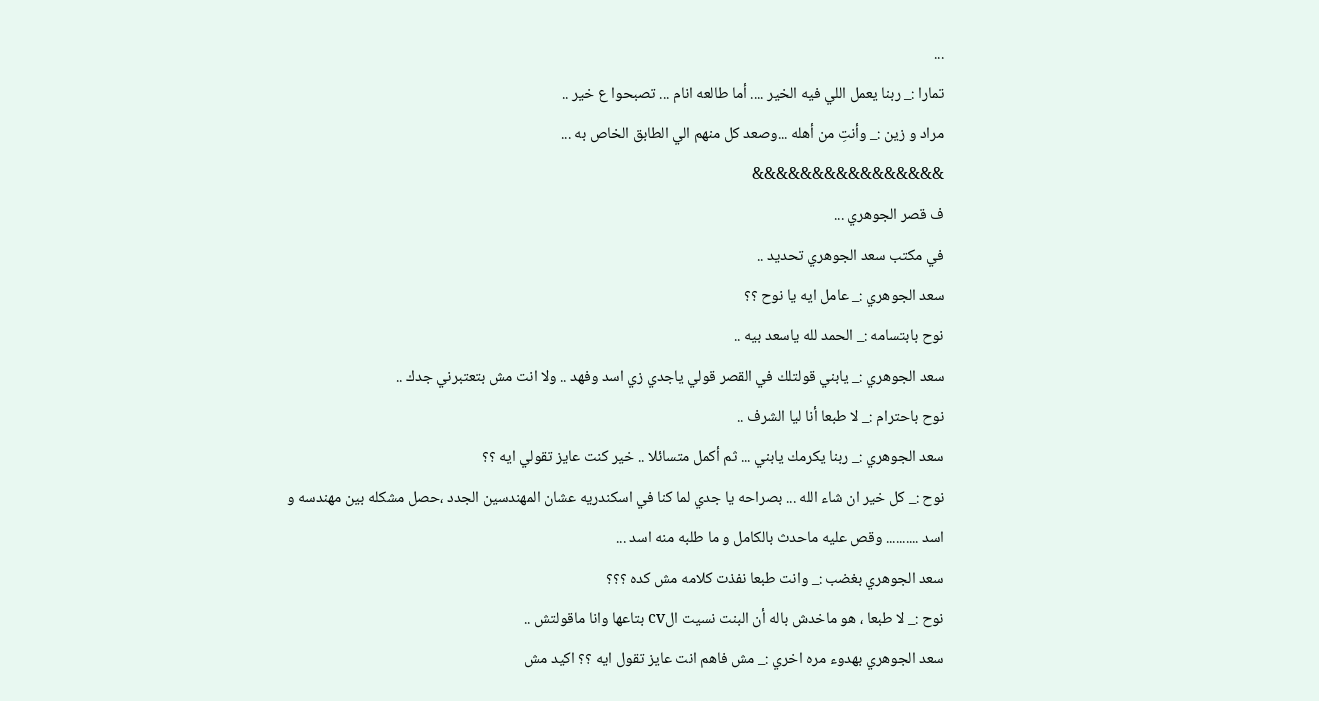...
تمارا :_ ربنا يعمل اللي فيه الخير .... أما طالعه انام ... تصبحوا ع خير ..
مراد و زين :_ وأنتِ من أهله ...وصعد كل منهم الي الطابق الخاص به ...
&&&&&&&&&&&&&&&&
ف قصر الجوهري ...
في مكتب سعد الجوهري تحديد ..
سعد الجوهري :_ عامل ايه يا نوح ؟؟
نوح بابتسامه :_ الحمد لله ياسعد بيه ..
سعد الجوهري :_ يابني قولتلك في القصر قولي ياجدي زي اسد وفهد .. ولا انت مش بتعتبرني جدك ..
نوح باحترام :_ لا طبعا أنا ليا الشرف ..
سعد الجوهري :_ ربنا يكرمك يابني ... ثم أكمل متسائلا .. خير كنت عايز تقولي ايه ؟؟
نوح :_ كل خير ان شاء الله ... بصراحه يا جدي لما كنا في اسكندريه عشان المهندسين الجدد ،حصل مشكله بين مهندسه و اسد .......... وقص عليه ماحدث بالكامل و ما طلبه منه اسد ...
سعد الجوهري بغضب :_ وانت طبعا نفذت كلامه مش كده ؟؟؟
نوح :_ لا طبعا ، هو ماخدش باله أن البنت نسيت الcv بتاعها وانا ماقولتش ..
سعد الجوهري بهدوء مره اخري :_ مش فاهم انت عايز تقول ايه ؟؟ اكيد مش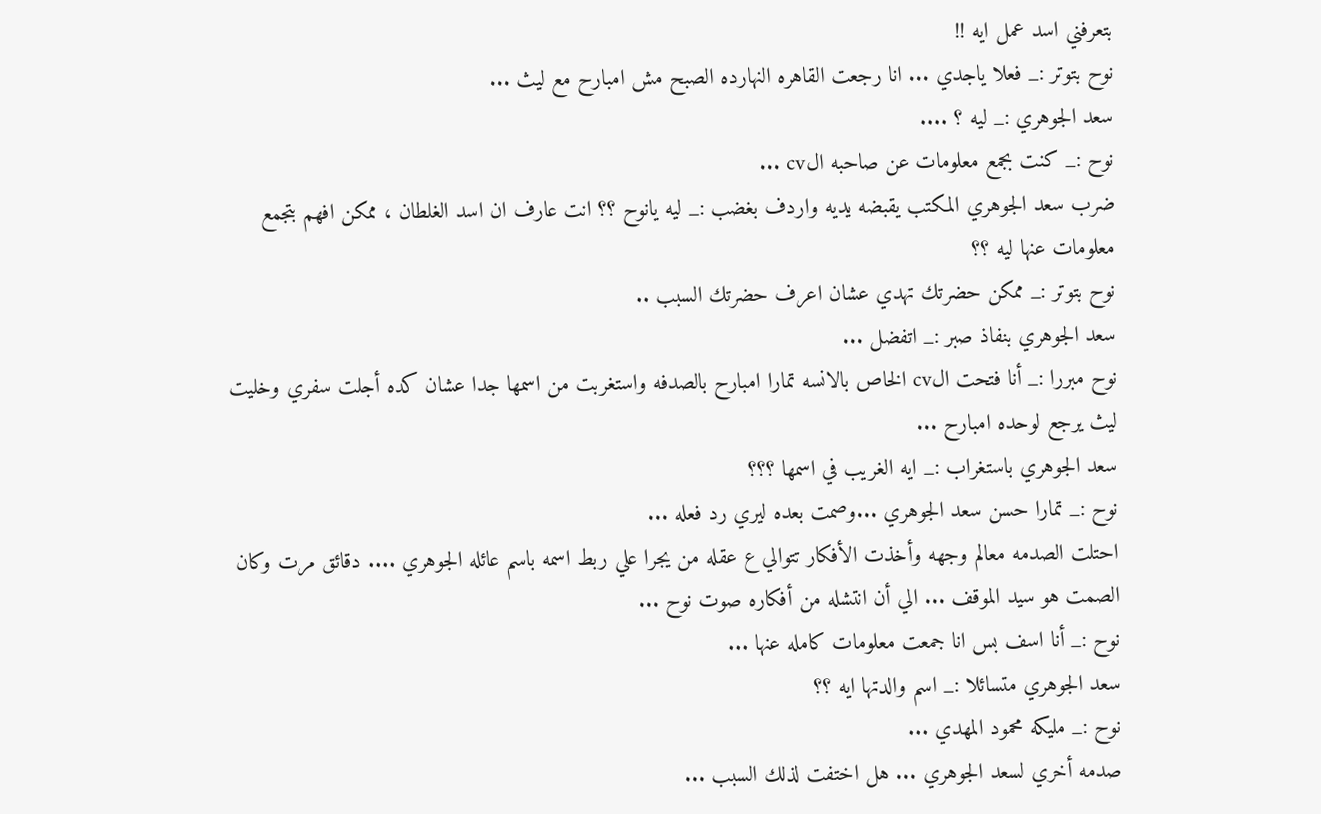بتعرفني اسد عمل ايه !!
نوح بتوتر :_ فعلا ياجدي ... انا رجعت القاهره النهارده الصبح مش امبارح مع ليث ...
سعد الجوهري :_ ليه ؟ ....
نوح :_ كنت بجمع معلومات عن صاحبه الcv ...
ضرب سعد الجوهري المكتب يقبضه يديه واردف بغضب :_ ليه يانوح ؟؟ انت عارف ان اسد الغلطان ، ممكن افهم بتجمع معلومات عنها ليه ؟؟
نوح بتوتر :_ ممكن حضرتك تهدي عشان اعرف حضرتك السبب ..
سعد الجوهري بنفاذ صبر :_ اتفضل ...
نوح مبررا :_ أنا فتحت الcv الخاص بالانسه تمارا امبارح بالصدفه واستغربت من اسمها جدا عشان كده أجلت سفري وخليت ليث يرجع لوحده امبارح ...
سعد الجوهري باستغراب :_ ايه الغريب في اسمها ؟؟؟
نوح :_ تمارا حسن سعد الجوهري ...وصمت بعده ليري رد فعله ...
احتلت الصدمه معالم وجهه وأخذت الأفكار تتوالي ع عقله من يجرا علي ربط اسمه باسم عائله الجوهري .... دقائق مرت وكان الصمت هو سيد الموقف ... الي أن انتشله من أفكاره صوت نوح ...
نوح :_ أنا اسف بس انا جمعت معلومات كامله عنها ...
سعد الجوهري متسائلا :_ اسم والدتها ايه ؟؟
نوح :_ مليكه محمود المهدي ...
صدمه أخري لسعد الجوهري ... هل اختفت لذلك السبب ...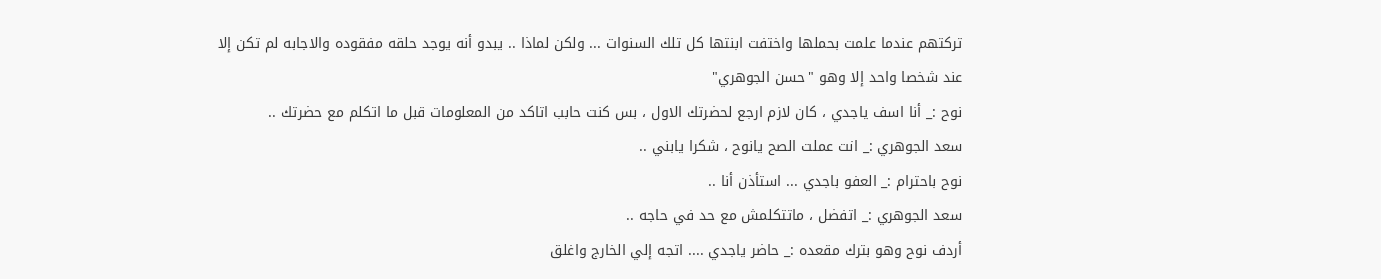تركتهم عندما علمت بحملها واختفت ابنتها كل تلك السنوات ... ولكن لماذا .. يبدو أنه يوجد حلقه مفقوده والاجابه لم تكن إلا عند شخصا واحد إلا وهو "حسن الجوهري"
نوح :_ أنا اسف ياجدي ، كان لازم ارجع لحضرتك الاول ، بس كنت حابب اتاكد من المعلومات قبل ما اتكلم مع حضرتك ..
سعد الجوهري :_ انت عملت الصح يانوح ، شكرا يابني ..
نوح باحترام :_ العفو باجدي ... استأذن أنا ..
سعد الجوهري :_ اتفضل ، ماتتكلمش مع حد في حاجه ..
أردف نوح وهو بترك مقعده :_ حاضر ياجدي .... اتجه إلي الخارج واغلق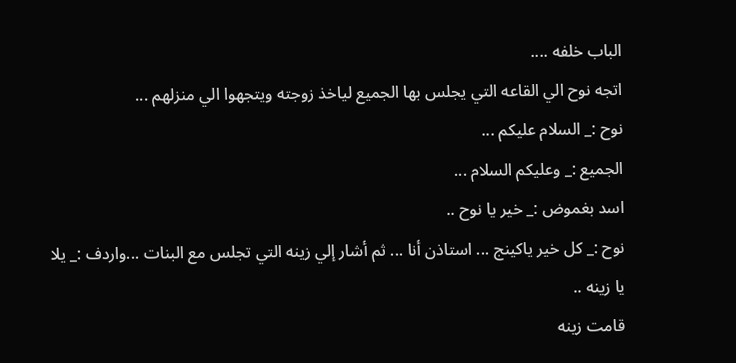الباب خلفه ....
اتجه نوح الي القاعه التي يجلس بها الجميع لياخذ زوجته ويتجهوا الي منزلهم ...
نوح :_ السلام عليكم ...
الجميع :_ وعليكم السلام ...
اسد بغموض :_ خير يا نوح ..
نوح :_ كل خير ياكينج ... استاذن أنا ... ثم أشار إلي زينه التي تجلس مع البنات ...واردف :_ يلا يا زينه ..
قامت زينه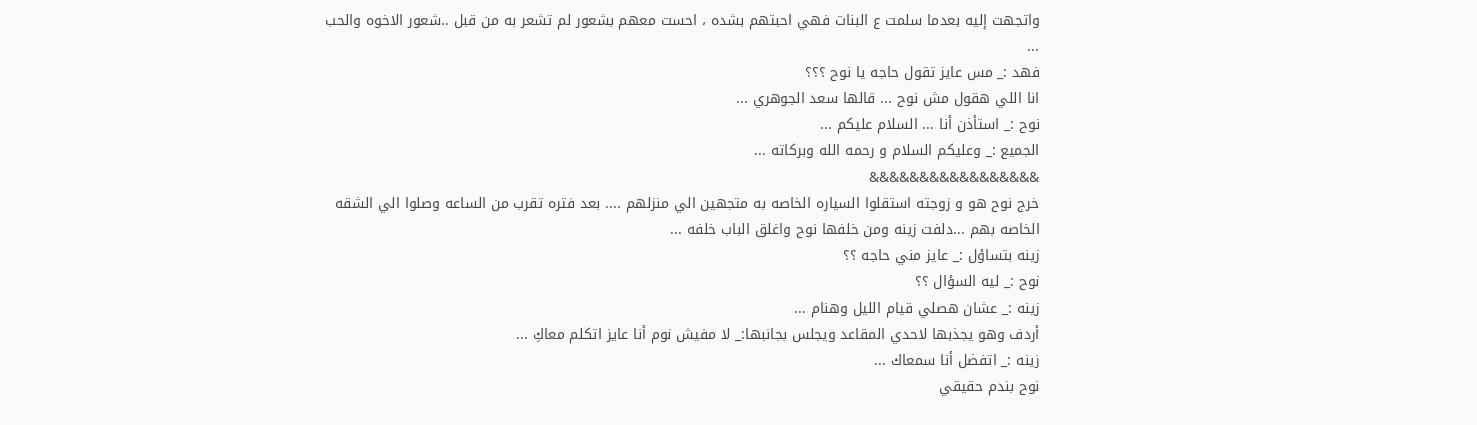واتجهت إليه بعدما سلمت ع البنات فهي احبتهم بشده ، احست معهم بشعور لم تشعر به من قبل ..شعور الاخوه والحب ...
فهد :_ مس عايز تقول حاجه يا نوح ؟؟؟
انا اللي هقول مش نوح ... قالها سعد الجوهري ...
نوح :_ استأذن أنا ... السلام عليكم ...
الجميع :_ وعليكم السلام و رحمه الله وبركاته ...
&&&&&&&&&&&&&&&&&
خرج نوح هو و زوجته استقلوا السياره الخاصه به متجهين الي منزلهم .... بعد فتره تقرب من الساعه وصلوا الي الشقه الخاصه بهم ...دلفت زينه ومن خلفها نوح واغلق الباب خلفه ...
زينه بتساؤل :_ عايز مني حاجه ؟؟
نوح :_ ليه السؤال ؟؟
زينه :_ عشان هصلي قيام الليل وهنام ...
أردف وهو يجذبها لاحدي المقاعد ويجلس بجانبها:_ لا مفيش نوم أنا عايز اتكلم معاكِ ...
زينه :_ اتفضل أنا سمعاك ...
نوح بندم حقيقي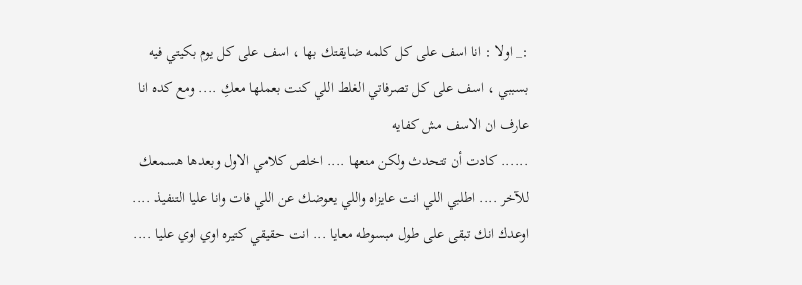:_ اولا : انا اسف على كل كلمه ضايقتك بها ، اسف على كل يوم بكيتي فيه بسببي ، اسف على كل تصرفاتي الغلط اللي كنت بعملها معكِ .... ومع كده انا عارف ان الاسف مش كفايه
...... كادت أن تتحدث ولكن منعها .... اخلص كلامي الاول وبعدها هسمعك للآخر .... اطلبي اللي انت عايزاه واللي يعوضك عن اللي فات وانا عليا التنفيذ .... اوعدك انك تبقى على طول مبسوطه معايا ... انت حقيقي كتيره اوي اوي عليا ....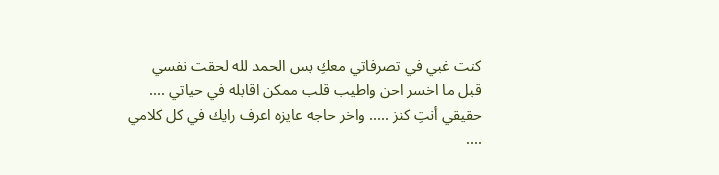كنت غبي في تصرفاتي معكِ بس الحمد لله لحقت نفسي قبل ما اخسر احن واطيب قلب ممكن اقابله في حياتي .... حقيقي أنتِ كنز ..... واخر حاجه عايزه اعرف رايك في كل كلامي ....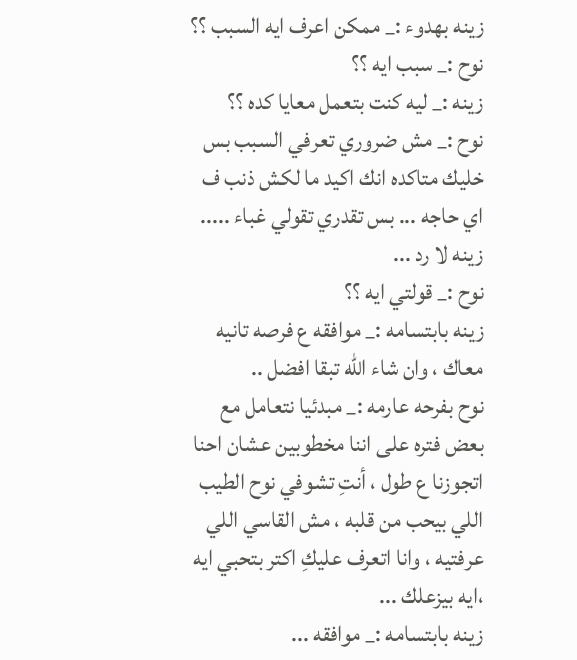زينه بهدوء :_ ممكن اعرف ايه السبب ؟؟
نوح :_ سبب ايه ؟؟
زينه :_ ليه كنت بتعمل معايا كده ؟؟
نوح :_ مش ضروري تعرفي السبب بس خليك متاكده انك اكيد ما لكش ذنب ف اي حاجه ... بس تقدري تقولي غباء .....
زينه لا رد ...
نوح :_ قولتي ايه ؟؟
زينه بابتسامه :_ موافقه ع فرصه تانيه معاك ، وان شاء الله تبقا افضل ..
نوح بفرحه عارمه :_ مبدئيا نتعامل مع بعض فتره على اننا مخطوبين عشان احنا اتجوزنا ع طول ، أنتِ تشوفي نوح الطيب اللي بيحب من قلبه ، مش القاسي اللي عرفتيه ، وانا اتعرف عليكِ اكتر بتحبي ايه ،ايه بيزعلك ...
زينه بابتسامه :_ موافقه ...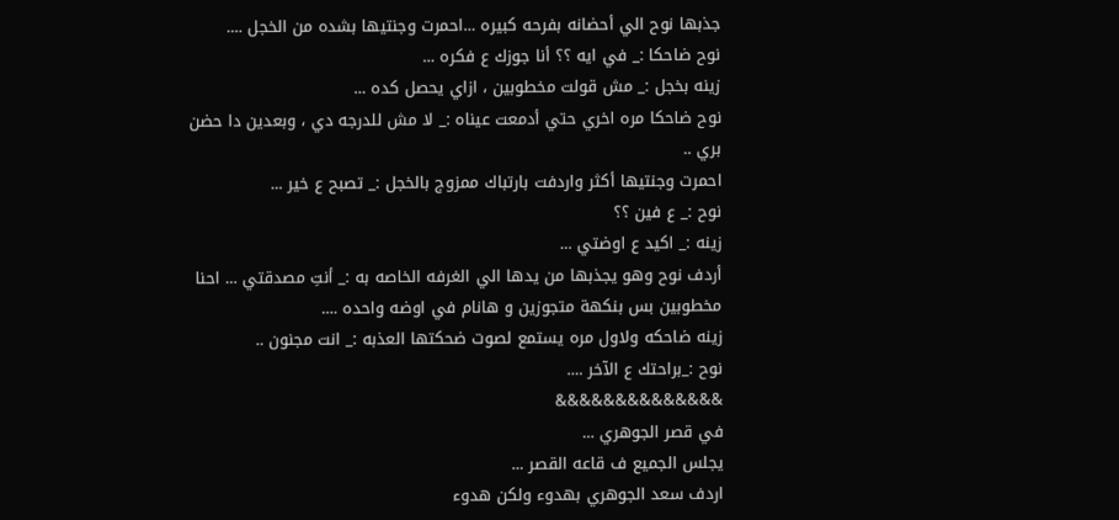جذبها نوح الي أحضانه بفرحه كبيره ...احمرت وجنتيها بشده من الخجل ....
نوح ضاحكا :_ في ايه ؟؟ أنا جوزك ع فكره ...
زينه بخجل :_ مش قولت مخطوبين ، ازاي يحصل كده ...
نوح ضاحكا مره اخري حتي أدمعت عيناه :_ لا مش للدرجه دي ، وبعدين دا حضن بري ..
احمرت وجنتيها أكثر واردفت بارتباك ممزوج بالخجل :_ تصبح ع خير ...
نوح :_ ع فين ؟؟
زينه :_ اكيد ع اوضتي ...
أردف نوح وهو يجذبها من يدها الي الغرفه الخاصه به :_ أنتِ مصدقتي ... احنا مخطوبين بس بنكهة متجوزين و هانام في اوضه واحده ....
زينه ضاحكه ولاول مره يستمع لصوت ضحكتها العذبه :_ انت مجنون ..
نوح :_براحتك ع الآخر ....
&&&&&&&&&&&&&&
في قصر الجوهري ...
يجلس الجميع ف قاعه القصر ...
اردف سعد الجوهري بهدوء ولكن هدوء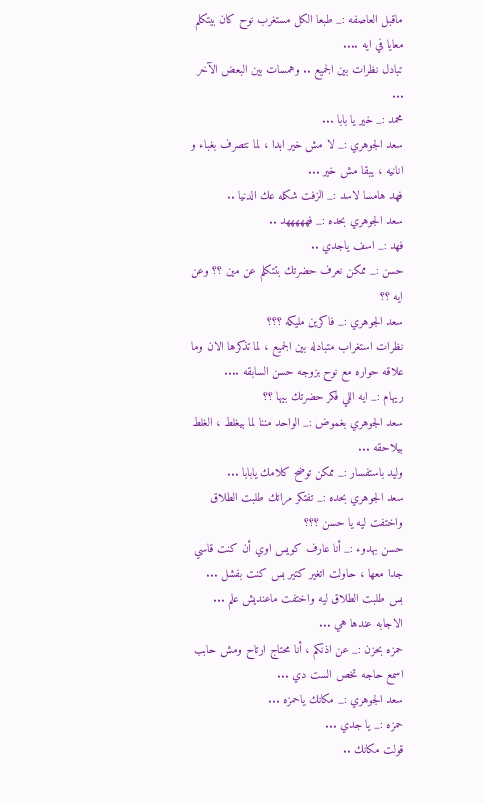ماقبل العاصفه :_ طبعا الكل مستغرب نوح كان بيتكلم معايا في ايه ....
تبادل نظرات بين الجميع .. وهمسات بين البعض الآخر ...
محمد :_ خير يا بابا ...
سعد الجوهري :_ لا مش خير ابدا ، لما نتصرف بغباء و انانيه ، يبقا مش خير ...
فهد هامسا لاسد :_ الزفت شكله عك الدنيا ..
سعد الجوهري بحده :_ فهههههد ..
فهد :_ اسف ياجدي ..
حسن :_ ممكن نعرف حضرتك بتتكلم عن مين ؟؟ وعن ايه ؟؟
سعد الجوهري :_ فاكرين مليكه ؟؟؟
نظرات استغراب متبادله بين الجميع ، لما تذكرها الان وما علاقه حواره مع نوح بزوجه حسن السابقه ....
ريهام :_ ايه اللي فكر حضرتك بيها ؟؟
سعد الجوهري بغموض :_ الواحد مننا لما بيغلط ، الغلط بيلاحقه ...
وليد باستفسار :_ ممكن توضح كلامك يابابا ...
سعد الجوهري بحده :_ تفتكر مراتك طلبت الطلاق واختفت ليه يا حسن ؟؟؟
حسن بهدوء :_ أنا عارف كويس اوي أن كنت قاسي جدا معها ، حاولت اتغير كتير بس كنت بفشل ... بس طلبت الطلاق ليه واختفت ماعنديش علم ... الاجابه عندها هي ...
حمزه بحزن :_ عن اذنكم ، أنا محتاج ارتاح ومش حابب اسمع حاجه تخص الست دي ...
سعد الجوهري :_ مكانك ياحمزه ...
حمزه :_ يا جدي ...
قولت مكانك ..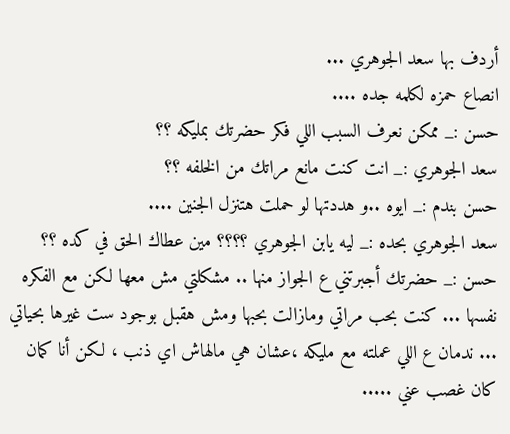أردف بها سعد الجوهري ...
انصاع حمزه لكلمه جده ....
حسن :_ ممكن نعرف السبب اللي فكر حضرتك بمليكه ؟؟
سعد الجوهري :_ انت كنت مانع مراتك من الخلفه ؟؟
حسن بندم :_ ايوه ..و هددتها لو حملت هتنزل الجنين ....
سعد الجوهري بحده :_ ليه يابن الجوهري ؟؟؟؟ مين عطاك الحق في كده ؟؟
حسن :_ حضرتك أجبرتني ع الجواز منها .. مشكلتي مش معها لكن مع الفكره نفسها ... كنت بحب مراتي ومازالت بحبها ومش هقبل بوجود ست غيرها بحياتي ... ندمان ع اللي عملته مع مليكه ،عشان هي مالهاش اي ذنب ، لكن أنا كمان كان غصب عني .....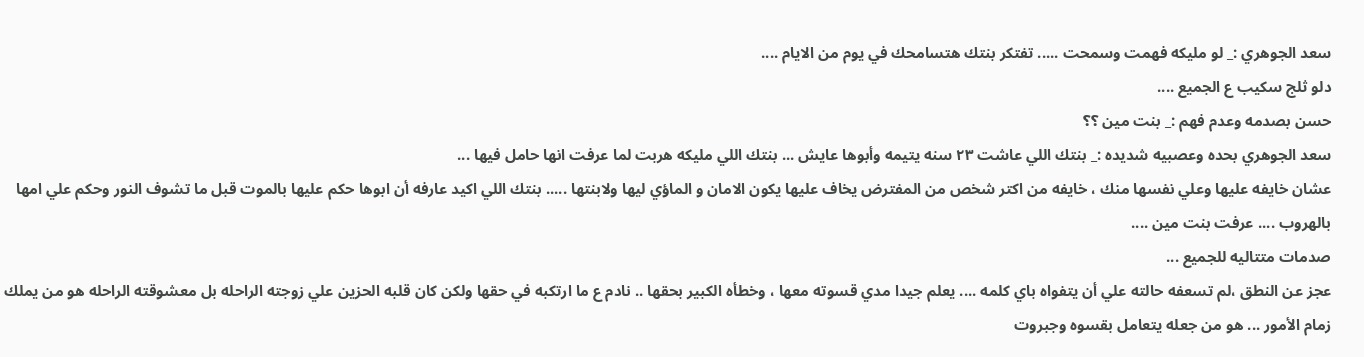سعد الجوهري :_ لو مليكه فهمت وسمحت ..... تفتكر بنتك هتسامحك في يوم من الايام ....
دلو ثلج سكيب ع الجميع ....
حسن بصدمه وعدم فهم :_ بنت مين ؟؟
سعد الجوهري بحده وعصبيه شديده :_ بنتك اللي عاشت ٢٣ سنه يتيمه وأبوها عايش ... بنتك اللي مليكه هربت لما عرفت انها حامل فيها ...
عشان خايفه عليها وعلي نفسها منك ، خايفه من اكتر شخص من المفترض يخاف عليها يكون الامان و الماؤي ليها ولابنتها ..... بنتك اللي اكيد عارفه أن ابوها حكم عليها بالموت قبل ما تشوف النور وحكم علي امها بالهروب .... عرفت بنت مين ....
صدمات متتاليه للجميع ...
عجز عن النطق ،لم تسعفه حالته علي أن يتفواه باي كلمه .... يعلم جيدا مدي قسوته معها ، وخطأه الكبير بحقها .. نادم ع ما ارتكبه في حقها ولكن كان قلبه الحزين علي زوجته الراحله بل معشوقته الراحله هو من يملك زمام الأمور ... هو من جعله يتعامل بقسوه وجبروت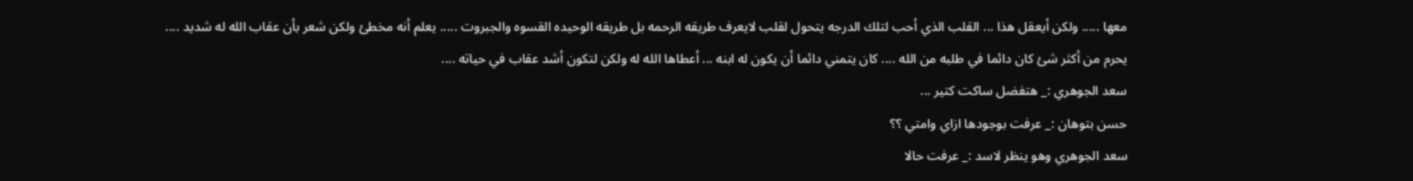معها ..... ولكن أيعقل هذا ... القلب الذي أحب لتلك الدرجه يتحول لقلب لايعرف طريقه الرحمه بل طريقه الوحيده القسوه والجبروت ..... يعلم أنه مخطئ ولكن شعر بأن عقاب الله له شديد .... يحرم من أكثر شئ كان دائما في طلبه من الله .... كان يتمني دائما أن يكون له ابنه ... أعطاها الله له ولكن لتكون أشد عقاب في حياته ....
سعد الجوهري :_ هتفضل ساكت كتير ...
حسن بتوهان :_ عرفت بوجودها ازاي وامتي ؟؟
سعد الجوهري وهو ينظر لاسد :_ عرفت حالا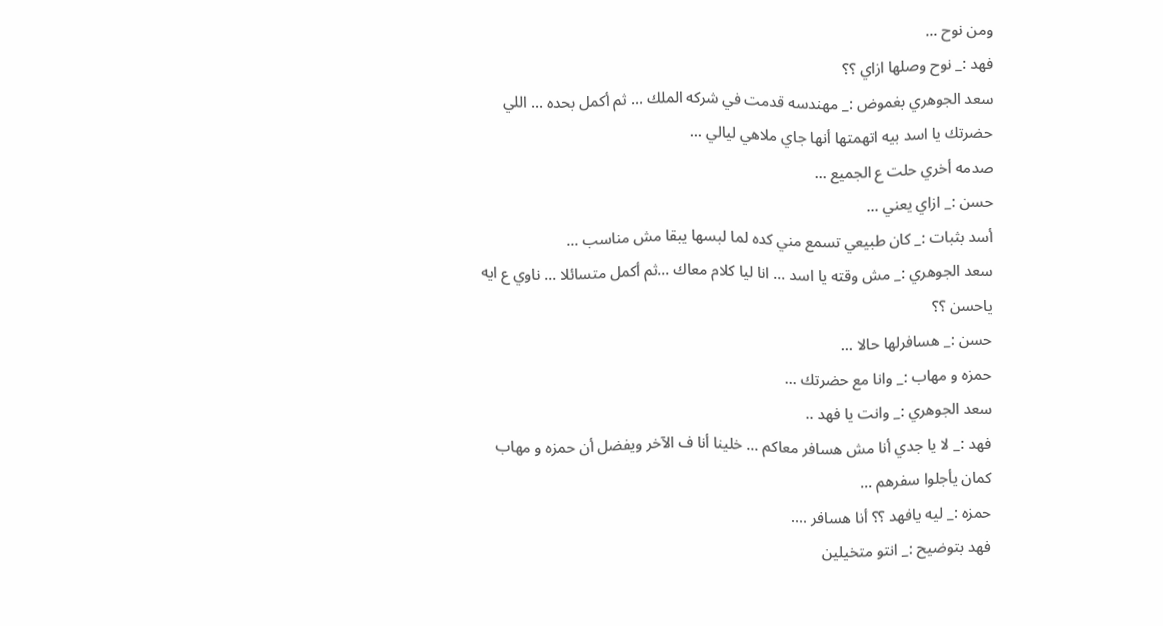ومن نوح ...
فهد :_ نوح وصلها ازاي ؟؟
سعد الجوهري بغموض :_ مهندسه قدمت في شركه الملك ... ثم أكمل بحده ... اللي حضرتك يا اسد بيه اتهمتها أنها جاي ملاهي ليالي ...
صدمه أخري حلت ع الجميع ...
حسن :_ ازاي يعني ...
أسد بثبات :_ كان طبيعي تسمع مني كده لما لبسها يبقا مش مناسب ...
سعد الجوهري :_ مش وقته يا اسد ... انا ليا كلام معاك ...ثم أكمل متسائلا ... ناوي ع ايه ياحسن ؟؟
حسن :_ هسافرلها حالا ...
حمزه و مهاب :_ وانا مع حضرتك ...
سعد الجوهري :_ وانت يا فهد ..
فهد :_ لا يا جدي أنا مش هسافر معاكم ... خلينا أنا ف الآخر ويفضل أن حمزه و مهاب كمان يأجلوا سفرهم ...
حمزه :_ ليه يافهد ؟؟ أنا هسافر ....
فهد بتوضيح :_ انتو متخيلين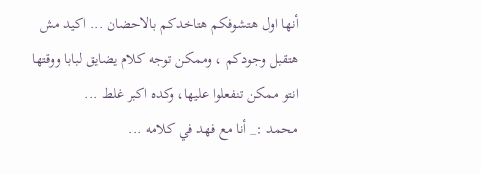أنها اول هتشوفكم هتاخدكم بالاحضان ... اكيد مش هتقبل وجودكم ، وممكن توجه كلام يضايق لبابا ووقتها انتو ممكن تنفعلوا عليها، وكده اكبر غلط ...
محمد :_ أنا مع فهد في كلامه ...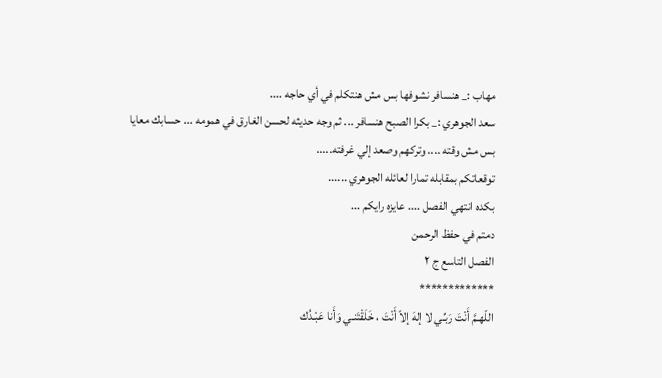مهاب :_ هنسافر نشوفها بس مش هنتكلم في أي حاجه ....
سعد الجوهري :_ بكرا الصبح هنسافر ... ثم وجه حديثه لحسن الغارق في همومه ... حسابك معايا بس مش وقته .... وتركهم وصعد إلي غرفته.....
توقعاتكم بمقابله تمارا لعائله الجوهري ......
بكده انتهي الفصل .... عايزه رايكم ...
دمتم في حفظ الرحمن
الفصل التاسع ج ٢
*************
اللّهـمَّ أَنْتَ رَبِّـي لا إلهَ إلاّ أَنْتَ ، خَلَقْتَنـي وَأَنا عَبْـدُك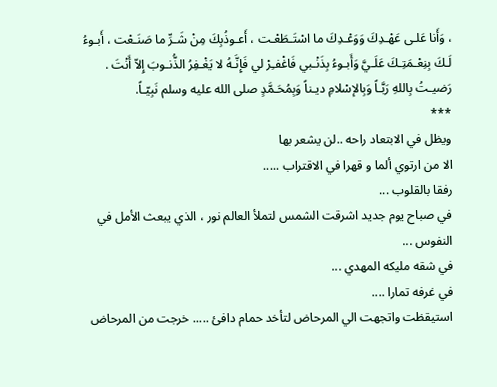، وَأَنا عَلـى عَهْـدِكَ وَوَعْـدِكَ ما اسْتَـطَعْـت ، أَعـوذُبِكَ مِنْ شَـرِّ ما صَنَـعْت ، أَبـوءُ لَـكَ بِنِعْـمَتِـكَ عَلَـيَّ وَأَبـوءُ بِذَنْـبي فَاغْفـِرْ لي فَإِنَّـهُ لا يَغْـفِرُ الذُّنـوبَ إِلاّ أَنْتَ .
رَضيـتُ بِاللهِ رَبَّـاً وَبِالإسْلامِ ديـناً وَبِمُحَـمَّدٍ صلى الله عليه وسلم نَبِيّـاً.
***
ويظل في الابتعاد راحه ..لن يشعر بها
الا من ارتوي ألما و قهرا في الاقتراب .....
رفقا بالقلوب ...
في صباح يوم جديد اشرقت الشمس لتملأ العالم نور ، الذي يبعث الأمل في النفوس ...
في شقه مليكه المهدي ...
في غرفه تمارا ....
استيقظت واتجهت الي المرحاض لتأخد حمام دافئ ..... خرجت من المرحاض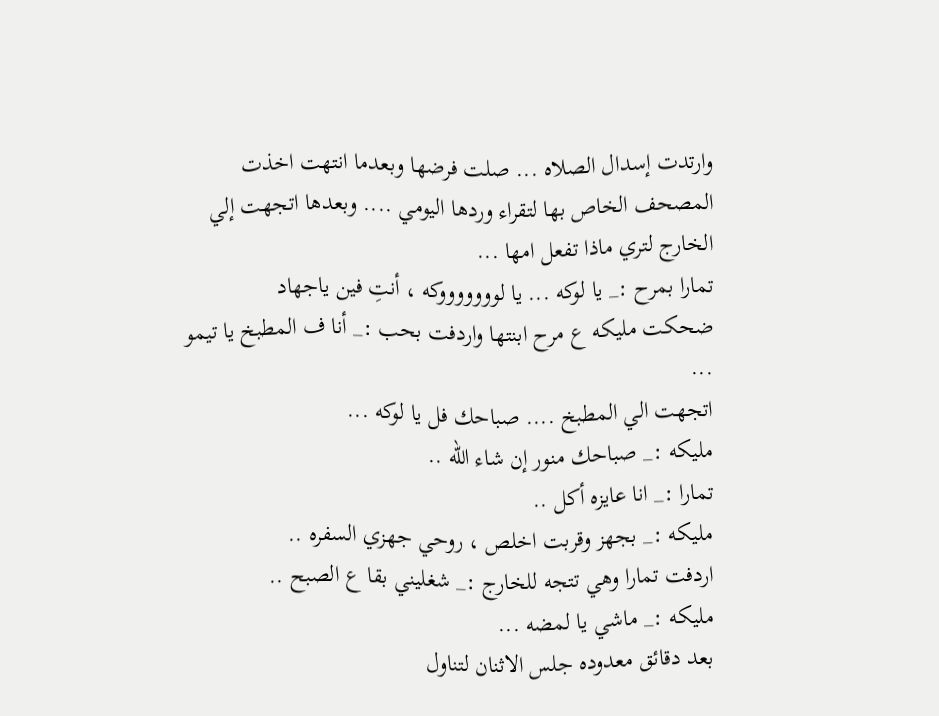وارتدت إسدال الصلاه ... صلت فرضها وبعدما انتهت اخذت المصحف الخاص بها لتقراء وردها اليومي .... وبعدها اتجهت إلي الخارج لتري ماذا تفعل امها ...
تمارا بمرح :_ يا لوكه ... يا لوووووووكه ، أنتِ فين ياجهاد
ضحكت مليكه ع مرح ابنتها واردفت بحب :_ أنا ف المطبخ يا تيمو ...
اتجهت الي المطبخ .... صباحك فل يا لوكه ...
مليكه :_ صباحك منور إن شاء الله ..
تمارا :_ انا عايزه أكل ..
مليكه :_ بجهز وقربت اخلص ، روحي جهزي السفره ..
اردفت تمارا وهي تتجه للخارج :_ شغليني بقا ع الصبح ..
مليكه :_ ماشي يا لمضه ...
بعد دقائق معدوده جلس الاثنان لتناول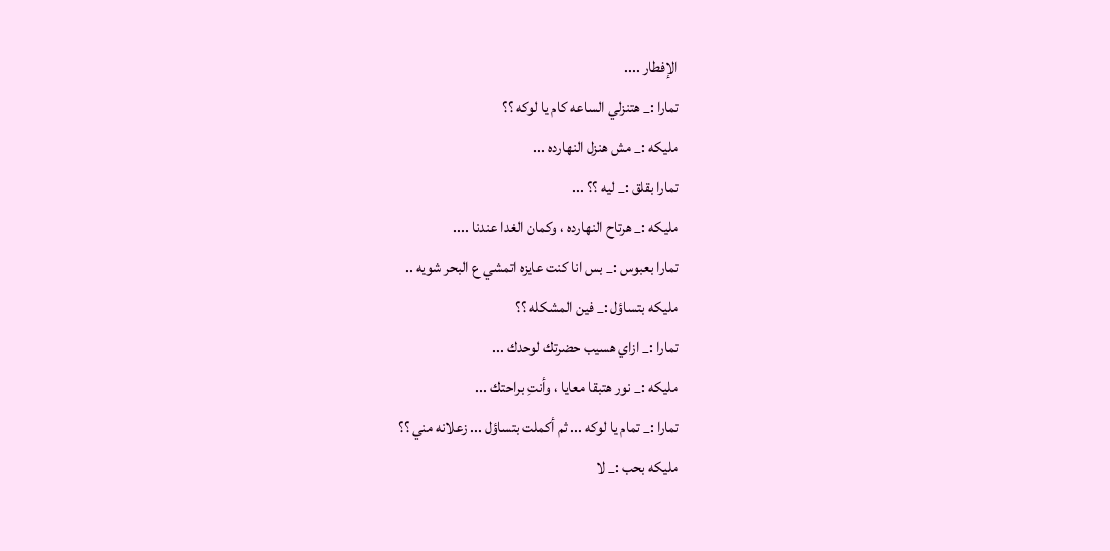الإفطار ....
تمارا :_ هتنزلي الساعه كام يا لوكه ؟؟
مليكه :_ مش هنزل النهارده ...
تمارا بقلق :_ ليه ؟؟ ...
مليكه :_ هرتاح النهارده ، وكمان الغدا عندنا ....
تمارا بعبوس :_ بس انا كنت عايزه اتمشي ع البحر شويه ..
مليكه بتساؤل :_ فين المشكله ؟؟
تمارا :_ ازاي هسيب حضرتك لوحدك ...
مليكه :_ نور هتبقا معايا ، وأنتِ براحتك ...
تمارا :_ تمام يا لوكه ... ثم أكملت بتساؤل ... زعلانه مني ؟؟
مليكه بحب :_ لا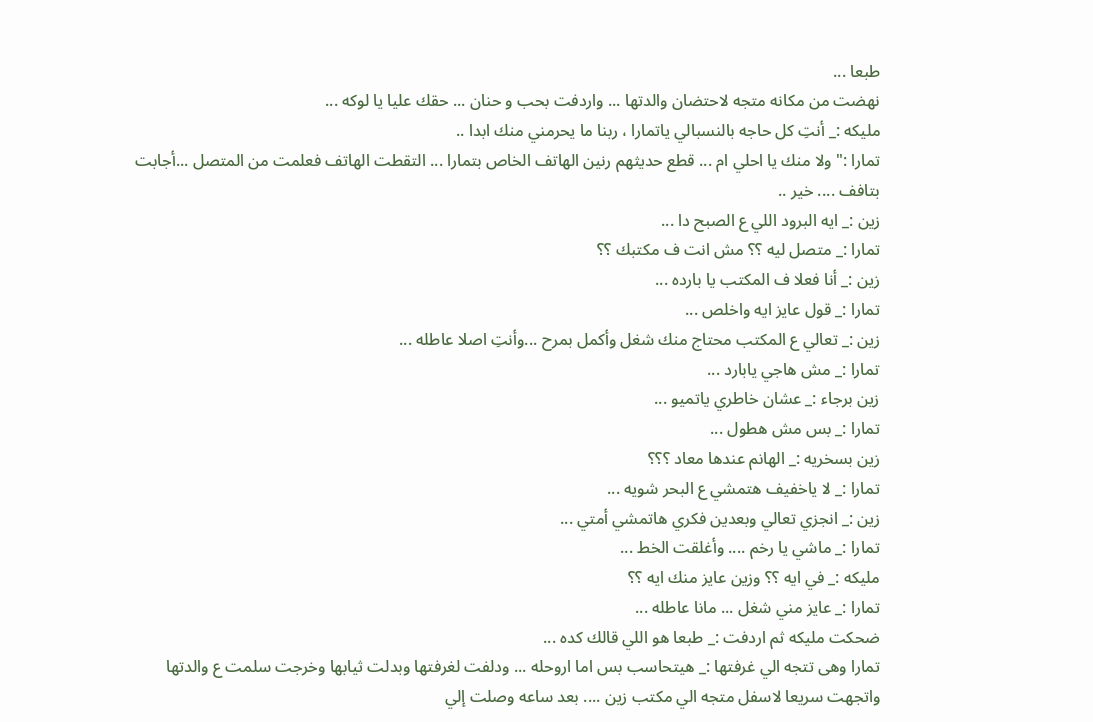طبعا ...
نهضت من مكانه متجه لاحتضان والدتها ... واردفت بحب و حنان ... حقك عليا يا لوكه ...
مليكه :_ أنتِ كل حاجه بالنسبالي ياتمارا ، ربنا ما يحرمني منك ابدا ..
تمارا :" ولا منك يا احلي ام ... قطع حديثهم رنين الهاتف الخاص بتمارا ... التقطت الهاتف فعلمت من المتصل ...أجابت بتافف .... خير ..
زين :_ ايه البرود اللي ع الصبح دا ...
تمارا :_ متصل ليه ؟؟ مش انت ف مكتبك ؟؟
زين :_ أنا فعلا ف المكتب يا بارده ...
تمارا :_ قول عايز ايه واخلص ...
زين :_ تعالي ع المكتب محتاج منك شغل وأكمل بمرح ...وأنتِ اصلا عاطله ...
تمارا :_ مش هاجي يابارد ...
زين برجاء :_ عشان خاطري ياتميو ...
تمارا :_ بس مش هطول ...
زين بسخريه :_ الهانم عندها معاد ؟؟؟
تمارا :_ لا ياخفيف هتمشي ع البحر شويه ...
زين :_ انجزي تعالي وبعدين فكري هاتمشي أمتي ...
تمارا :_ ماشي يا رخم .... وأغلقت الخط ...
مليكه :_ في ايه ؟؟ وزين عايز منك ايه ؟؟
تمارا :_ عايز مني شغل ... مانا عاطله ...
ضحكت مليكه ثم اردفت :_ طبعا هو اللي قالك كده ...
تمارا وهى تتجه الي غرفتها :_ هيتحاسب بس اما اروحله ... ودلفت لغرفتها وبدلت ثيابها وخرجت سلمت ع والدتها واتجهت سريعا لاسفل متجه الي مكتب زين .... بعد ساعه وصلت إلي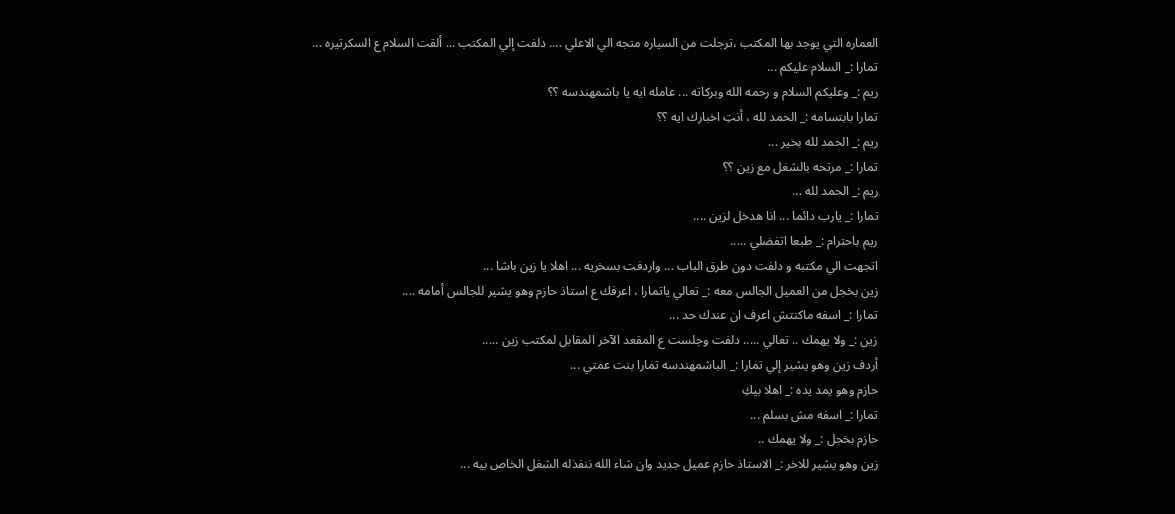العماره التي يوجد بها المكتب ،ترجلت من السياره متجه الي الاعلي .... دلفت إلي المكتب ... ألقت السلام ع السكرتيره ...
تمارا :_ السلام عليكم ...
ريم :_ وعليكم السلام و رحمه الله وبركاته ... عامله ايه يا باشمهندسه ؟؟
تمارا بابتسامه :_ الحمد لله ، أنتِ اخبارك ايه ؟؟
ريم :_ الحمد لله بخير ...
تمارا :_ مرتحه بالشغل مع زين ؟؟
ريم :_ الحمد لله ...
تمارا :_ يارب دائما ... انا هدخل لزين ....
ريم باحترام :_ طبعا اتفضلي .....
اتجهت الي مكتبه و دلفت دون طرق الباب ... واردفت بسخريه ... اهلا يا زين باشا ...
زين بخجل من العميل الجالس معه :_ تعالي ياتمارا ، اعرفك ع استاذ حازم وهو يشير للجالس أمامه ....
تمارا :_ اسفه ماكنتش اعرف ان عندك حد ...
زين :_ ولا يهمك .. تعالي ..... دلفت وجلست ع المقعد الآخر المقابل لمكتب زين .....
أردف زين وهو يشير إلي تمارا :_ الباشمهندسه تمارا بنت عمتي ...
حازم وهو يمد يده :_ اهلا بيكِ
تمارا :_ اسفه مش بسلم ...
حازم بخجل :_ ولا يهمك ..
زين وهو يشير للاخر :_ الاستاذ حازم عميل جديد وان شاء الله ننفذله الشغل الخاص بيه ...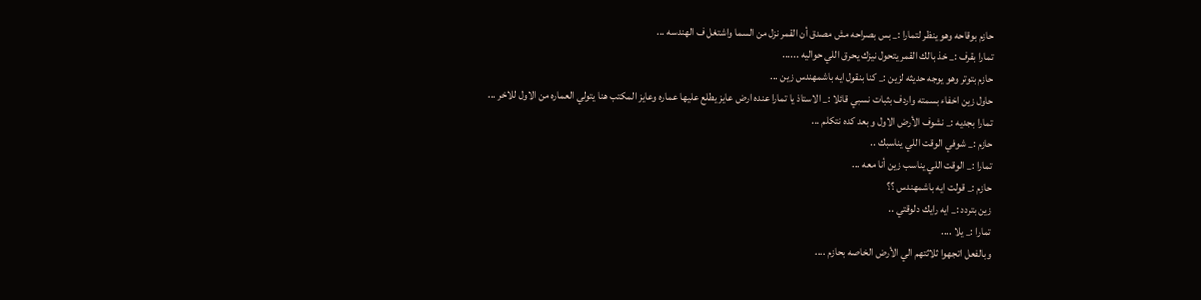حازم بوقاحه وهو ينظر لتمارا :_ بس بصراحه مش مصدق أن القمر نزل من السما واشتغل ف الهندسه ...
تمارا بقرف :_ خذ بالك القمر يتحول نيزك يحرق اللي حواليه ......
حازم بتوتر وهو يوجه حديثه لزين :_ كنا بنقول ايه باشمهندس زين ...
حاول زين اخفاء بسمته واردف بثبات نسبي قائلا :_ الاستاذ يا تمارا عنده ارض عايز يطلع عليها عماره وعايز المكتب هنا يتولي العماره من الاول للاخر ...
تمارا بجديه :_ نشوف الأرض الاول و بعد كده نتكلم ...
حازم :_ شوفي الوقت اللي يناسبك ..
تمارا :_ الوقت اللي يناسب زين أنا معه ...
حازم :_ قولت ايه باشمهندس ؟؟
زين بتردد :_ ايه رايك دلوقتي ..
تمارا :_ يلا ....
وبالفعل اتجهوا ثلاثتهم الي الأرض الخاصه بحازم ....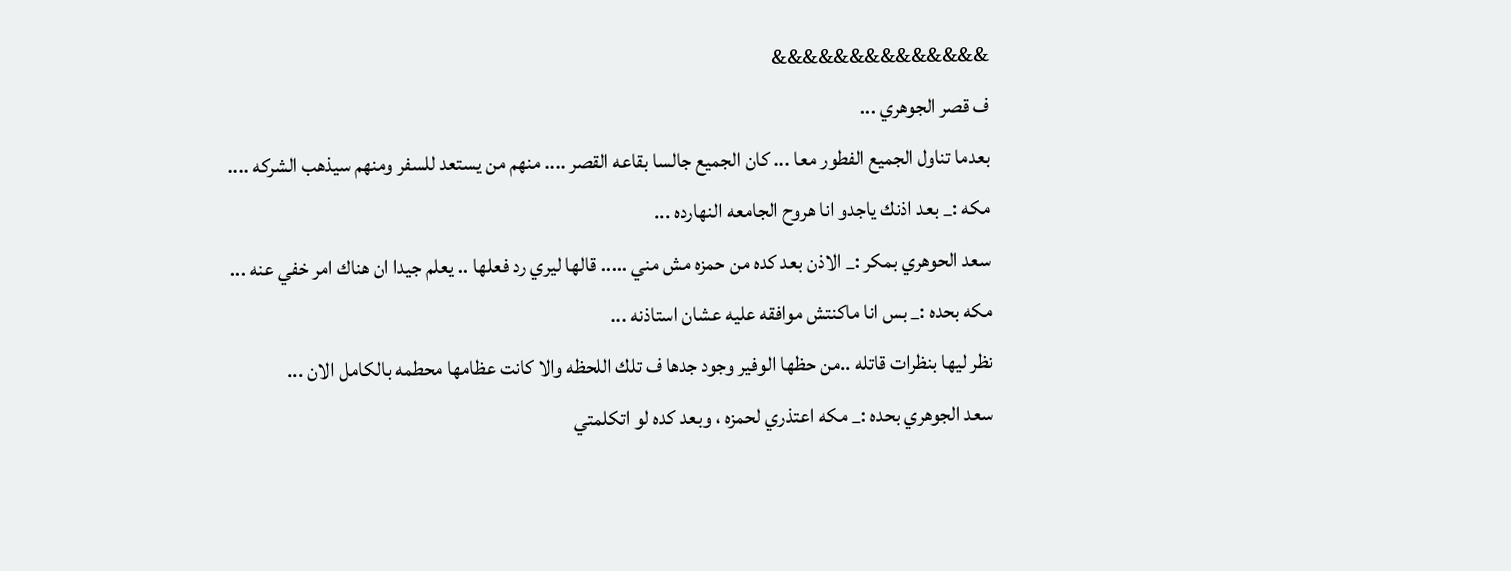&&&&&&&&&&&&&&
ف قصر الجوهري ...
بعدما تناول الجميع الفطور معا ... كان الجميع جالسا بقاعه القصر .... منهم من يستعد للسفر ومنهم سيذهب الشركه ....
مكه :_ بعد اذنك ياجدو انا هروح الجامعه النهارده ...
سعد الحوهري بمكر :_ الاذن بعد كده من حمزه مش مني ..... قالها ليري رد فعلها .. يعلم جيدا ان هناك امر خفي عنه ...
مكه بحده :_ بس انا ماكنتش موافقه عليه عشان استاذنه ...
نظر ليها بنظرات قاتله ..من حظها الوفير وجود جدها ف تلك اللحظه والا كانت عظامها محطمه بالكامل الان ...
سعد الجوهري بحده :_ مكه اعتذري لحمزه ، وبعد كده لو اتكلمتي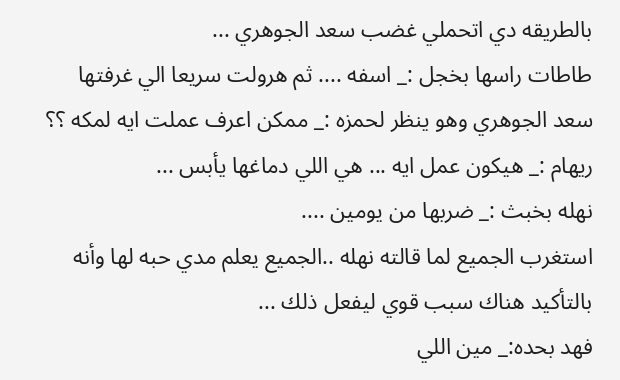بالطريقه دي اتحملي غضب سعد الجوهري ...
طاطات راسها بخجل :_ اسفه .... ثم هرولت سريعا الي غرفتها
سعد الجوهري وهو ينظر لحمزه :_ ممكن اعرف عملت ايه لمكه ؟؟
ريهام :_ هيكون عمل ايه ... هي اللي دماغها يأبس ...
نهله بخبث :_ ضربها من يومين ....
استغرب الجميع لما قالته نهله ..الجميع يعلم مدي حبه لها وأنه بالتأكيد هناك سبب قوي ليفعل ذلك ...
فهد بحده:_ مين اللي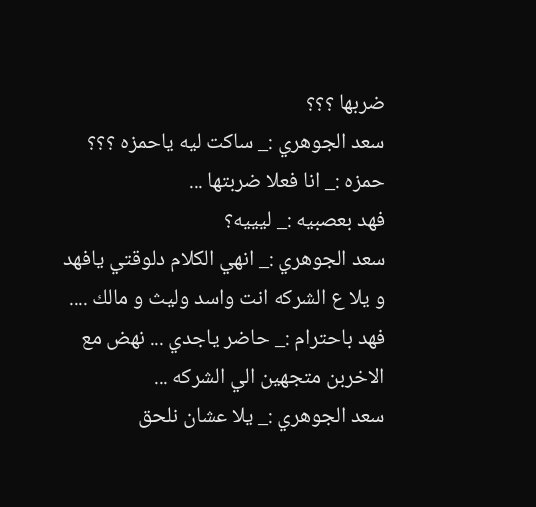ضربها ؟؟؟
سعد الجوهري :_ ساكت ليه ياحمزه ؟؟؟
حمزه :_ انا فعلا ضربتها ...
فهد بعصبيه :_ ليييه؟
سعد الجوهري :_ انهي الكلام دلوقتي يافهد و يلا ع الشركه انت واسد وليث و مالك ....
فهد باحترام :_ حاضر ياجدي ... نهض مع الاخربن متجهين الي الشركه ...
سعد الجوهري :_ يلا عشان نلحق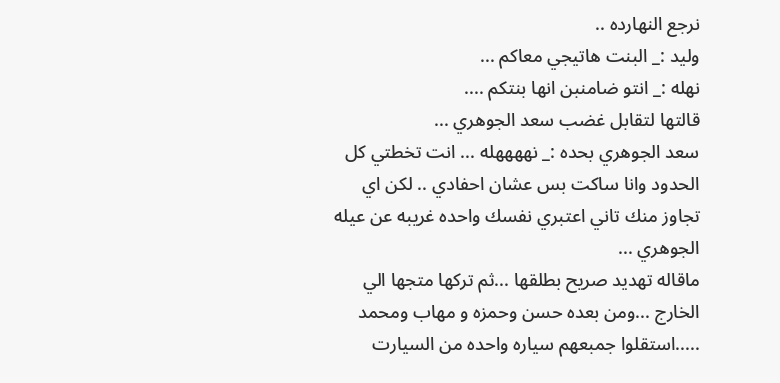نرجع النهارده ..
وليد :_ البنت هاتيجي معاكم ...
نهله :_ انتو ضامنبن انها بنتكم ....
قالتها لتقابل غضب سعد الجوهري ...
سعد الجوهري بحده :_ نههههله ... انت تخطتي كل الحدود وانا ساكت بس عشان احفادي .. لكن اي تجاوز منك تاني اعتبري نفسك واحده غريبه عن عيله الجوهري ...
ماقاله تهديد صريح بطلقها ...ثم تركها متجها الي الخارج ...ومن بعده حسن وحمزه و مهاب ومحمد .....استقلوا جمبعهم سياره واحده من السيارت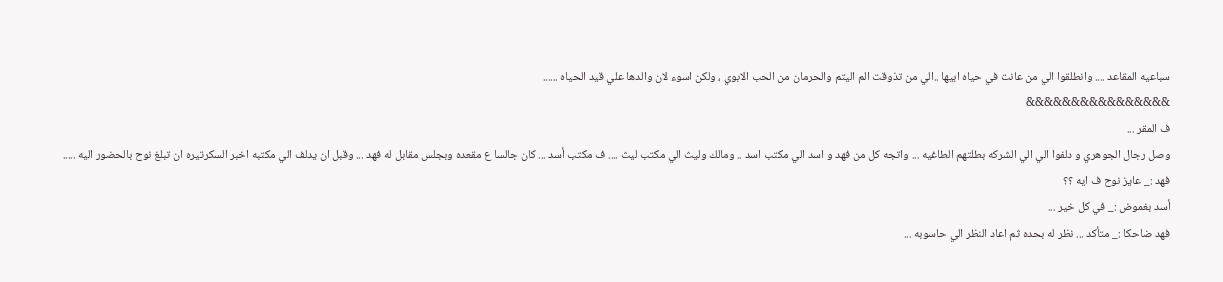سباعيه المقاعد .... وانطلقوا الي من عانت في حياه ابيها ..الي من تذوقت الم اليتم والحرمان من الحب الابوي ، ولكن اسوء لان والدها علي قيد الحياه ......
&&&&&&&&&&&&&&&&
ف المقر ...
وصل رجال الجوهري و دلفوا الي الي الشركه بطلتهم الطاغيه ... واتجه كل من فهد و اسد الي مكتب اسد .. ومالك وليث الي مكتب ليث .... ف مكتب أسد ... كان جالسا ع مقعده وبجلس مقابل له فهد ... وقبل ان يدلف الي مكتبه اخبر السكرتيره ان تبلغ نوح بالحضور اليه .....
فهد :_ عايز نوح ف ايه ؟؟
أسد بغموض :_ في كل خير ...
فهد ضاحكا :_ متأكد ... نظر له بحده ثم اعاد النظر الي حاسوبه ...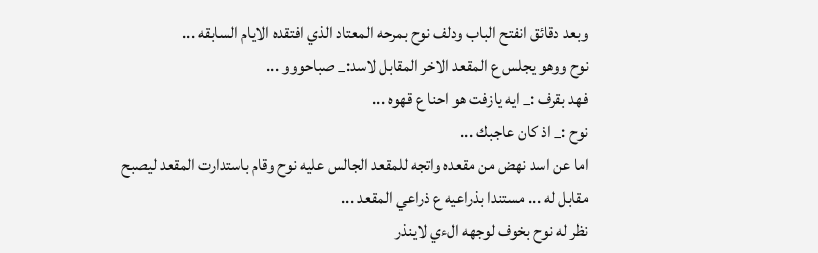وبعد دقائق انفتح الباب ودلف نوح بمرحه المعتاد الذي افتقده الايام السابقه ...
نوح ووهو يجلس ع المقعد الاخر المقابل لاسد:_ صباحووو ...
فهد بقرف :_ ايه يازفت هو احنا ع قهوه ...
نوح :_ اذ كان عاجبك ...
اما عن اسد نهض من مقعده واتجه للمقعد الجالس عليه نوح وقام باستدارت المقعد ليصبح مقابل له ... مستندا بذراعيه ع ذراعي المقعد ...
نظر له نوح بخوف لوجهه الءي لاينذر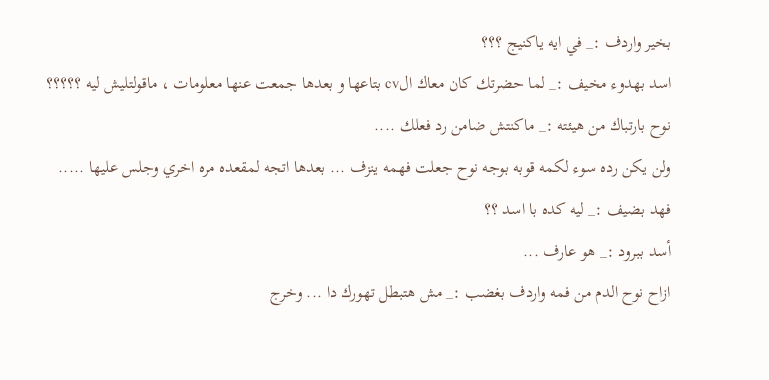بخير واردف :_ في ايه ياكنيج ؟؟؟
اسد بهدوء مخيف :_ لما حضرتك كان معاك الcv بتاعها و بعدها جمعت عنها معلومات ، ماقولتليش ليه ؟؟؟؟؟
نوح بارتباك من هيئته :_ ماكنتش ضامن رد فعلك ....
ولن يكن رده سوء لكمه قوبه بوجه نوح جعلت فهمه ينزف ... بعدها اتجه لمقعده مره اخري وجلس عليها .....
فهد بضيف :_ ليه كده با اسد ؟؟
أسد ببرود :_ هو عارف ...
ازاح نوح الدم من فمه واردف بغضب :_ مش هتبطل تهورك دا ... وخرج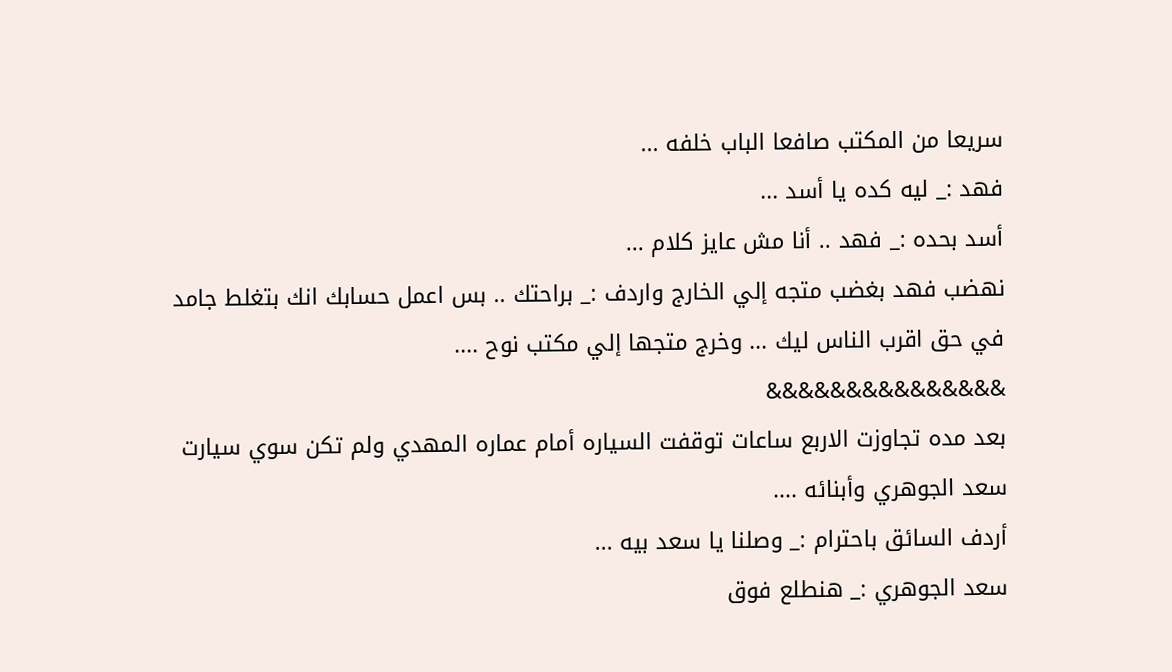سريعا من المكتب صافعا الباب خلفه ...
فهد :_ ليه كده يا أسد ...
أسد بحده :_ فهد .. أنا مش عايز كلام ...
نهضب فهد بغضب متجه إلي الخارج واردف :_ براحتك .. بس اعمل حسابك انك بتغلط جامد في حق اقرب الناس ليك ... وخرج متجها إلي مكتب نوح ....
&&&&&&&&&&&&&&&
بعد مده تجاوزت الاربع ساعات توقفت السياره أمام عماره المهدي ولم تكن سوي سيارت سعد الجوهري وأبنائه ....
أردف السائق باحترام :_ وصلنا يا سعد بيه ...
سعد الجوهري :_ هنطلع فوق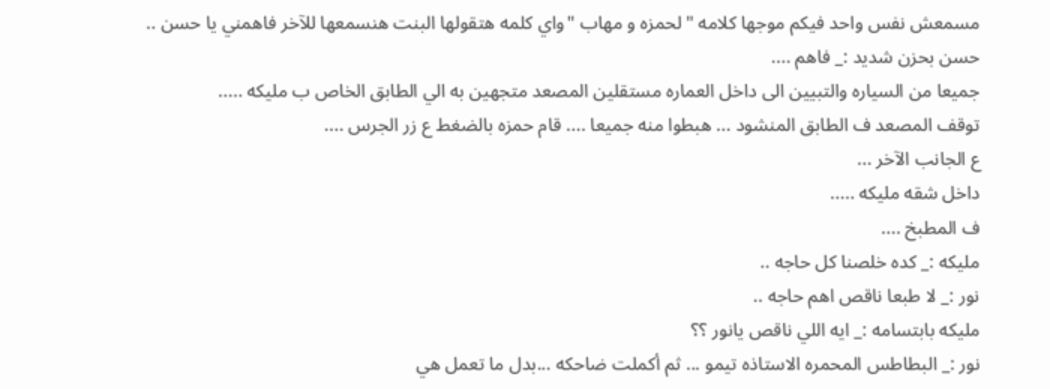مسمعش نفس واحد فيكم موجها كلامه "لحمزه و مهاب "واي كلمه هتقولها البنت هنسمعها للآخر فاهمني يا حسن ..
حسن بحزن شديد :_ فاهم ....
جميعا من السياره والتبيين الى داخل العماره مستقلين المصعد متجهين به الي الطابق الخاص ب مليكه .....
توقف المصعد ف الطابق المنشود ... هبطوا منه جميعا .... قام حمزه بالضغط ع زر الجرس ....
ع الجانب الآخر ...
داخل شقه مليكه .....
ف المطبخ ....
مليكه :_ كده خلصنا كل حاجه ..
نور :_ لا طبعا ناقص اهم حاجه ..
مليكه بابتسامه :_ ايه اللي ناقص يانور ؟؟
نور :_ البطاطس المحمره الاستاذه تيمو ... ثم أكملت ضاحكه ...بدل ما تعمل هي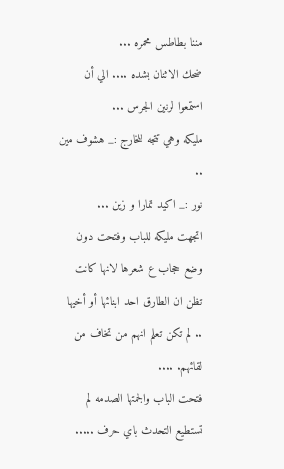مننا بطاطس محمره ...
ضحك الاثنان بشده .... الي أن استمعوا لرنين الجرس ...
مليكه وهي تتجه للخارج :_ هشوف مين ..
نور :_ اكيد تمارا و زين ...
اتجهت مليكه للباب وفتحت دون وضع حجاب ع شعرها لانها كانت تظن ان الطارق احد ابنائها أو أخيها .. لم تكن تعلم انهم من تخاف من لقائهم. ....
فتحت الباب والجمتها الصدمه لم تستطيع التحدث باي حرف .....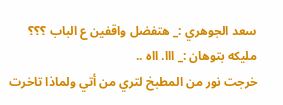سعد الجوهري :_ هتفضل واقفين ع الباب ؟؟؟
مليكه بتوهان :_ ااا. ااه ..
خرجت نور من المطبخ لتري من أتي ولماذا تاخرت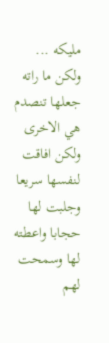مليكه ... ولكن ما راته جعلها تنصدم هي الاخرى ولكن افاقت لنفسها سريعا وجلبت لها حجابا واعطته لها وسمحت لهم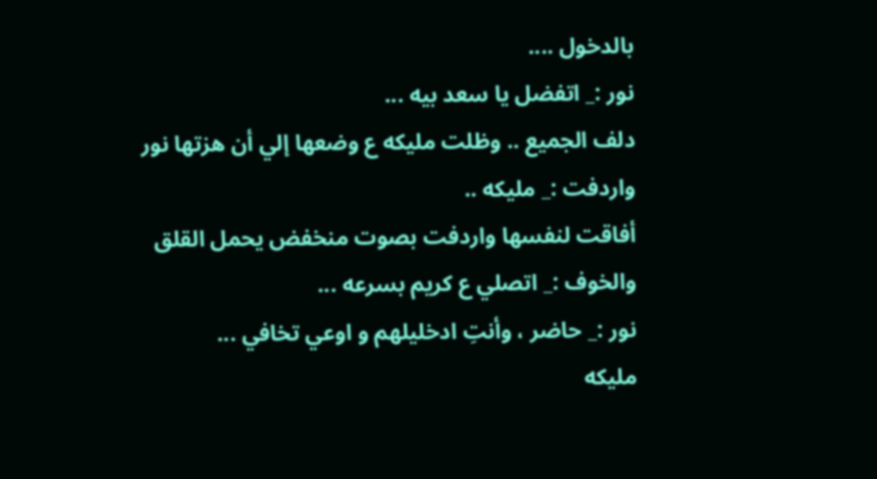بالدخول ....
نور :_ اتفضل يا سعد بيه ...
دلف الجميع .. وظلت مليكه ع وضعها إلي أن هزتها نور واردفت :_ مليكه ..
أفاقت لنفسها واردفت بصوت منخفض يحمل القلق والخوف :_ اتصلي ع كريم بسرعه ...
نور :_ حاضر ، وأنتِ ادخليلهم و اوعي تخافي ...
مليكه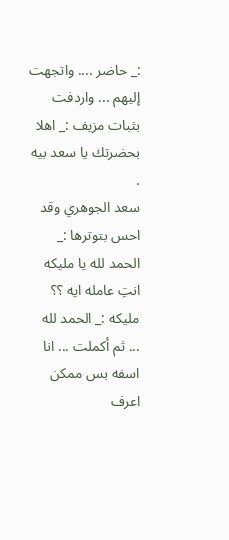:_ حاضر .... واتجهت إليهم ... واردفت بثبات مزيف :_ اهلا بحضرتك يا سعد بيه .
سعد الجوهري وقد احس بتوترها :_ الحمد لله يا مليكه انتِ عامله ايه ؟؟
مليكه :_ الحمد لله ... ثم أكملت ... انا اسفه بس ممكن اعرف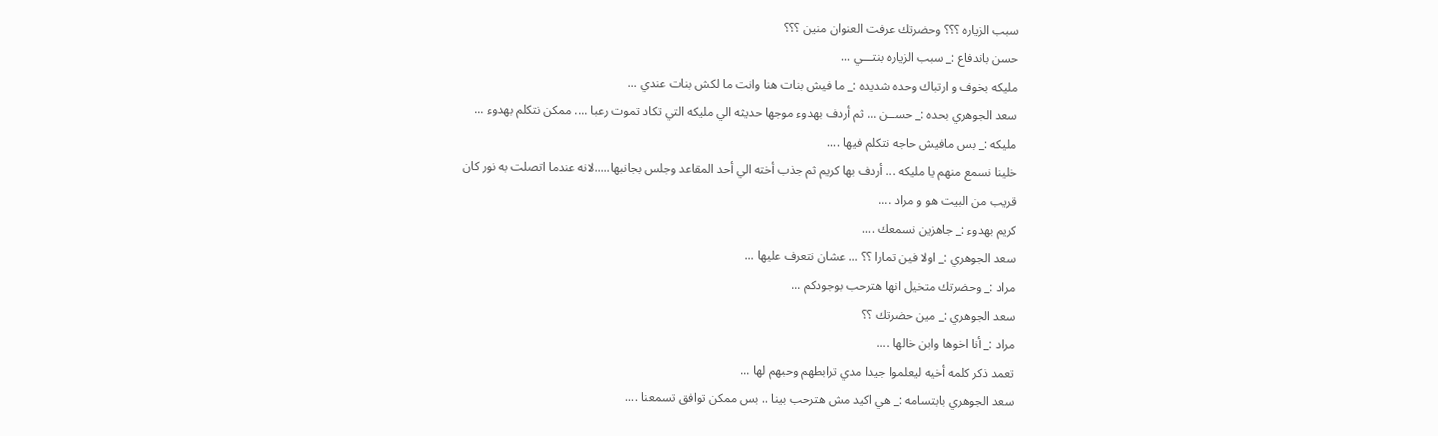سبب الزياره ؟؟؟ وحضرتك عرفت العنوان منين ؟؟؟
حسن باندفاع :_ سبب الزياره بنتـــي ...
مليكه بخوف و ارتباك وحده شديده :_ ما فيش بنات هنا وانت ما لكش بنات عندي ...
سعد الجوهري بحده :_ حســن ... ثم أردف بهدوء موجها حديثه الي مليكه التي تكاد تموت رعبا .... ممكن نتكلم بهدوء ...
مليكه :_ بس مافيش حاجه نتكلم فيها ....
خلينا نسمع منهم يا مليكه ... أردف بها كريم ثم جذب أخته الي أحد المقاعد وجلس بجانبها.....لانه عندما اتصلت به نور كان قريب من البيت هو و مراد ....
كريم بهدوء :_ جاهزين نسمعك ....
سعد الجوهري :_ اولا فين تمارا ؟؟ ... عشان نتعرف عليها ...
مراد :_ وحضرتك متخيل انها هترحب بوجودكم ...
سعد الجوهري :_ مين حضرتك ؟؟
مراد :_ أنا اخوها وابن خالها ....
تعمد ذكر كلمه أخيه ليعلموا جيدا مدي ترابطهم وحبهم لها ...
سعد الجوهري بابتسامه :_ هي اكيد مش هترحب بينا .. بس ممكن توافق تسمعنا ....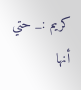كريم :_ حتي أنها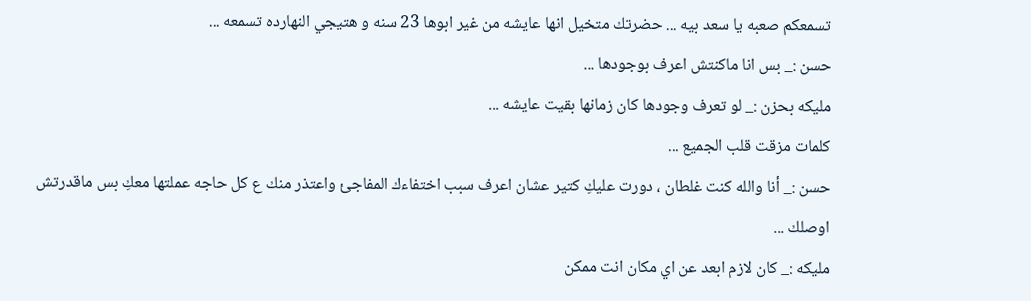تسمعكم صعبه يا سعد بيه ... حضرتك متخيل انها عايشه من غير ابوها 23 سنه و هتيجي النهارده تسمعه ...
حسن :_ بس انا ماكنتش اعرف بوجودها ...
مليكه بحزن :_ لو تعرف وجودها كان زمانها بقيت عايشه ...
كلمات مزقت قلب الجميع ...
حسن :_ أنا والله كنت غلطان ، دورت عليكِ كتير عشان اعرف سبب اختفاءك المفاجئ واعتذر منك ع كل حاجه عملتها معكِ بس ماقدرتش اوصلك ...
مليكه :_ كان لازم ابعد عن اي مكان انت ممكن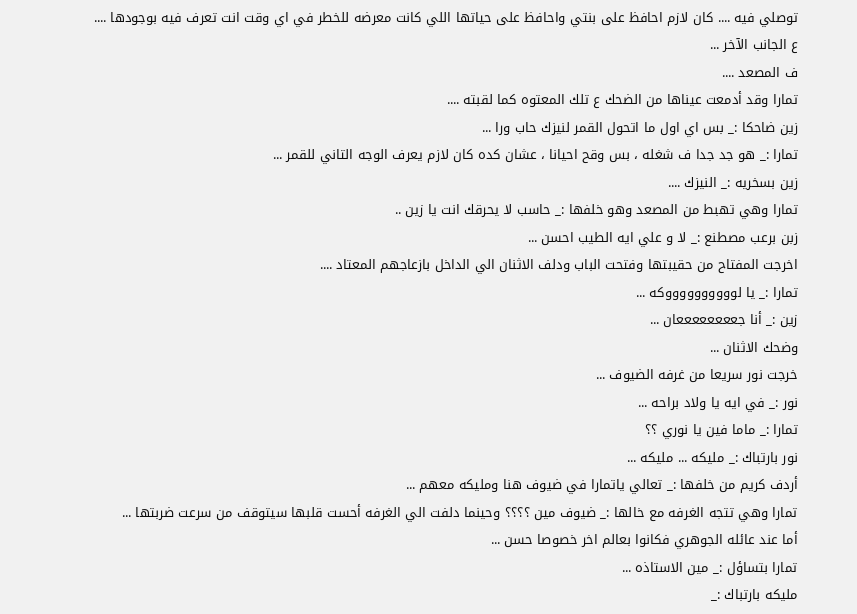توصلي فيه .... كان لازم احافظ على بنتي واحافظ على حياتها اللي كانت معرضه للخطر في اي وقت انت تعرف فيه بوجودها ....
ع الجانب الآخر ...
ف المصعد ....
تمارا وقد أدمعت عيناها من الضحك ع تلك المعتوه كما لقبته ....
زين ضاحكا :_ بس اي اول ما اتحول القمر لنيزك حاب ورا ...
تمارا :_ هو جد جدا ف شغله ، بس وقح احيانا ، عشان كده كان لازم يعرف الوجه التاني للقمر ...
زين بسخريه :_ النيزك ....
تمارا وهي تهبط من المصعد وهو خلفها :_ حاسب لا يحرقك انت يا زين ..
زبن برعب مصطنع :_ لا و علي ايه الطيب احسن ...
اخرجت المفتاح من حقيبتها وفتحت الباب ودلف الاثنان الي الداخل بازعاجهم المعتاد ....
تمارا :_ يا لووووووووووكه ...
زين :_ أنا جععععععععان ...
وضحك الاثنان ...
خرجت نور سريعا من غرفه الضيوف ...
نور :_ في ايه يا ولاد براحه ...
تمارا :_ ماما فين يا نوري ؟؟
نور بارتباك :_ مليكه ... مليكه ...
أردف كريم من خلفها :_ تعالي ياتمارا في ضيوف هنا ومليكه معهم ...
تمارا وهي تتجه الغرفه مع خالها :_ ضيوف مين ؟؟؟؟ وحينما دلفت الي الغرفه أحست قلبها سيتوقف من سرعت ضربتها ...
أما عند عائله الجوهري فكانوا بعالم اخر خصوصا حسن ...
تمارا بتساؤل :_ مين الاستاذه ...
مليكه بارتباك :_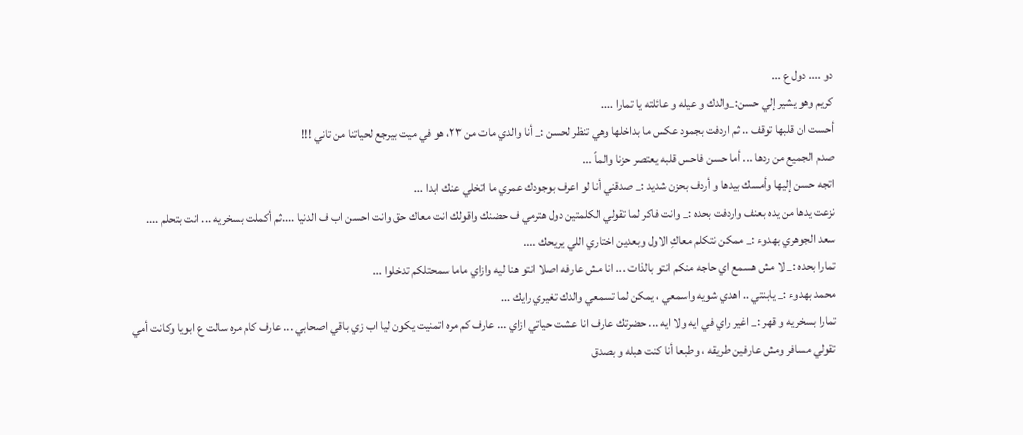دو .... دول ع ...
كريم وهو يشير إلي حسن:_والدك و عيله و عائلته يا تمارا ....
أحست ان قلبها توقف .. ثم اردفت بجمود عكس ما بداخلها وهي تنظر لحسن :_ أنا والدي مات من ٢٣، هو في ميت بيرجع لحياتنا من تاني !!!
صدم الجميع من ردها ... أما حسن فاحس قلبه يعتصر حزنا والماً ...
اتجه حسن إليها وأمسك بيدها و أردف بحزن شديد :_ صدقني أنا لو اعرف بوجودك عمري ما اتخلي عنك ابدا ...
نزعت يدها من يده بعنف واردفت بحده :_ وانت فاكر لما تقولي الكلمتين دول هترمي ف حضنك واقولك انت معاك حق وانت احسن اب ف الدنيا ....ثم أكملت بسخريه ... انت بتحلم ....
سعد الجوهري بهدوء :_ ممكن نتكلم معاكِ الاول وبعدين اختاري اللي يريحك ....
تمارا بحده :_ لا مش هسمع اي حاجه منكم انتو بالذات ... انا مش عارفه اصلا انتو هنا ليه وازاي ماما سمحتلكم تدخلوا ...
محمد بهدوء :_ يابنتي .. اهدي شويه واسمعي ، يمكن لما تسمعي والدك تغيري رايك ...
تمارا بسخريه و قهر :_ اغير راي في ايه ولا ايه ... حضرتك عارف انا عشت حياتي ازاي ... عارف كم مره اتمنيت يكون ليا اب زي باقي اصحابي ... عارف كام مره سالت ع ابويا وكانت أمي تقولي مسافر ومش عارفين طريقه ، وطبعا أنا كنت هبله و بصدق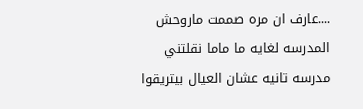....عارف ان مره صممت ماروحش المدرسه لغايه ما ماما نقلتني مدرسه تانيه عشان العيال بيتريقوا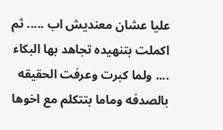عليا عشان معنديش اب ..... ثم اكملت بتنهيده تجاهد بها البكاء .... ولما كبرت وعرفت الحقيقه بالصدفه وماما بتتكلم مع اخوها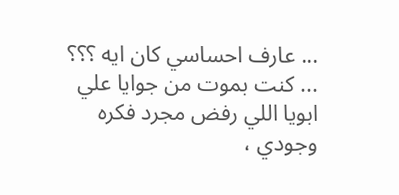... عارف احساسي كان ايه ؟؟؟ ... كنت بموت من جوايا علي ابويا اللي رفض مجرد فكره وجودي ،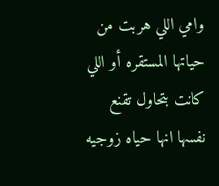وامي اللي هربت من حياتها المستقره أو اللي كانت بتحاول تقنع نفسها انها حياه زوجيه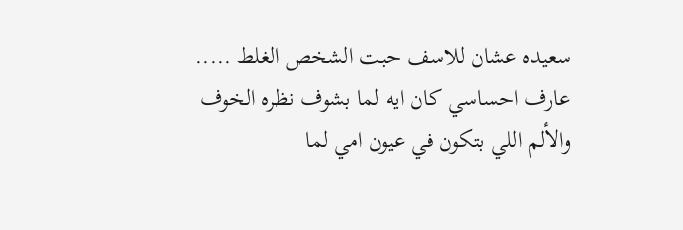سعيده عشان للاسف حبت الشخص الغلط ..... عارف احساسي كان ايه لما بشوف نظره الخوف والألم اللي بتكون في عيون امي لما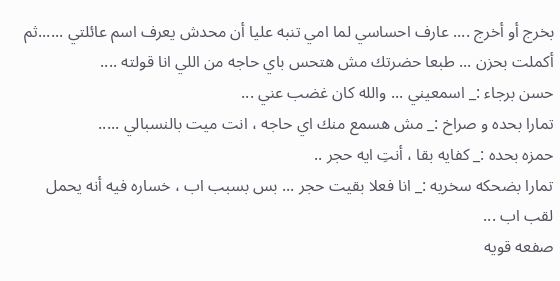بخرج أو أخرج .... عارف احساسي لما امي تنبه عليا أن محدش يعرف اسم عائلتي ......ثم أكملت بحزن ... طبعا حضرتك مش هتحس باي حاجه من اللي انا قولته ....
حسن برجاء :_ اسمعيني ... والله كان غضب عني ...
تمارا بحده و صراخ :_ مش هسمع منك اي حاجه ، انت ميت بالنسبالي .....
حمزه بحده :_ كفايه بقا ، أنتِ ايه حجر ..
تمارا بضحكه سخريه :_ انا فعلا بقيت حجر ... بس بسبب اب ، خساره فيه أنه يحمل لقب اب ...
صفعه قويه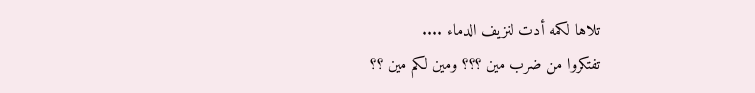تلاها لكمه أدت لنزيف الدماء ....
تفتكروا من ضرب مين ؟؟؟ ومين لكم مين ؟؟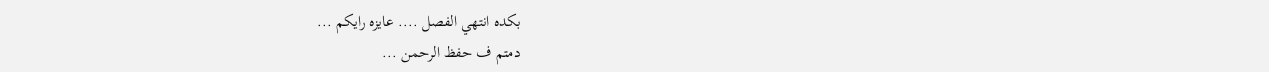بكده انتهي الفصل .... عايزه رايكم ...
دمتم ف حفظ الرحمن ...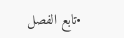•تابع الفصل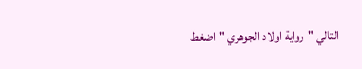التالي "رواية اولاد الجوهري " اضغط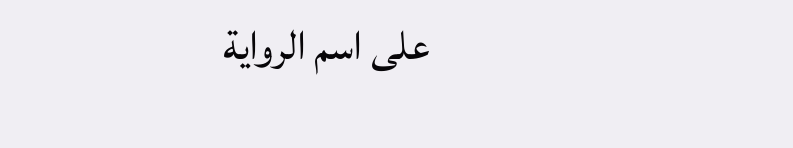على اسم الرواية